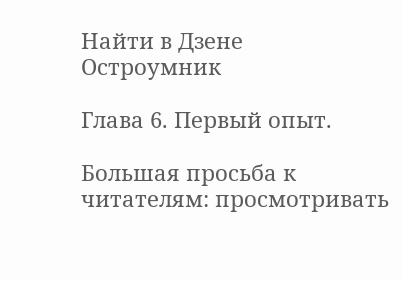Найти в Дзене
Остроумник

Глава 6. Первый опыт.

Большая просьба к читателям: просмотривать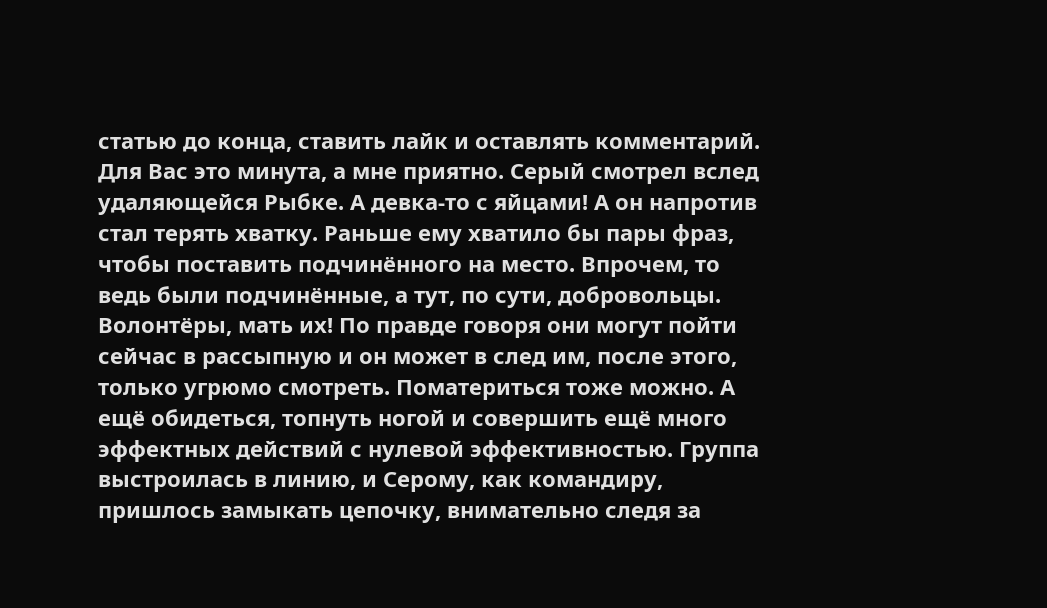статью до конца, ставить лайк и оставлять комментарий. Для Вас это минута, а мне приятно. Серый смотрел вслед удаляющейся Рыбке. А девка-то с яйцами! А он напротив стал терять хватку. Раньше ему хватило бы пары фраз, чтобы поставить подчинённого на место. Впрочем, то ведь были подчинённые, а тут, по сути, добровольцы. Волонтёры, мать их! По правде говоря они могут пойти сейчас в рассыпную и он может в след им, после этого, только угрюмо смотреть. Поматериться тоже можно. А ещё обидеться, топнуть ногой и совершить ещё много эффектных действий с нулевой эффективностью. Группа выстроилась в линию, и Серому, как командиру, пришлось замыкать цепочку, внимательно следя за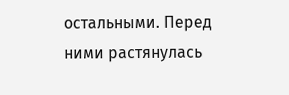остальными. Перед ними растянулась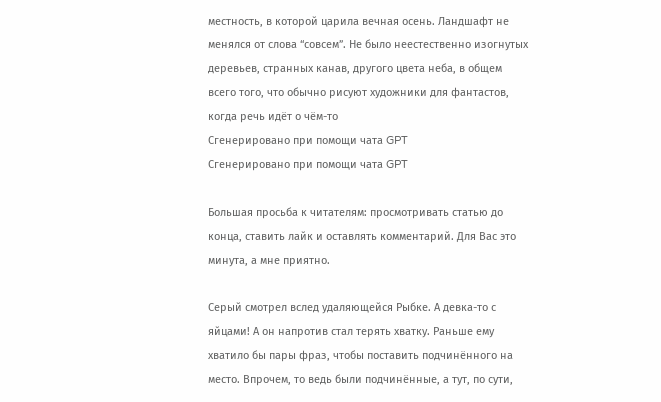местность, в которой царила вечная осень. Ландшафт не менялся от слова “совсем”. Не было неестественно изогнутых деревьев, странных канав, другого цвета неба, в общем всего того, что обычно рисуют художники для фантастов, когда речь идёт о чём-то
Сгенерировано при помощи чата GPT
Сгенерировано при помощи чата GPT

Большая просьба к читателям: просмотривать статью до конца, ставить лайк и оставлять комментарий. Для Вас это минута, а мне приятно.

Серый смотрел вслед удаляющейся Рыбке. А девка-то с яйцами! А он напротив стал терять хватку. Раньше ему хватило бы пары фраз, чтобы поставить подчинённого на место. Впрочем, то ведь были подчинённые, а тут, по сути,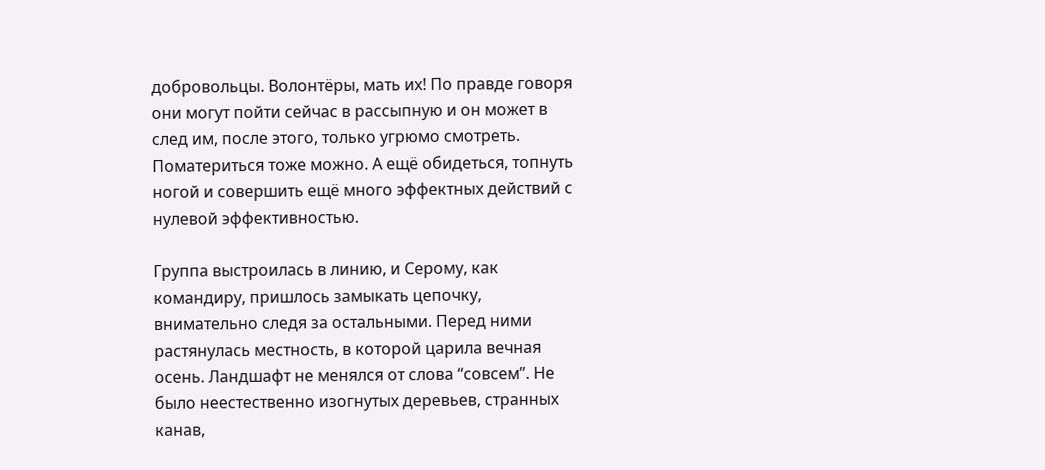добровольцы. Волонтёры, мать их! По правде говоря они могут пойти сейчас в рассыпную и он может в след им, после этого, только угрюмо смотреть. Поматериться тоже можно. А ещё обидеться, топнуть ногой и совершить ещё много эффектных действий с нулевой эффективностью.

Группа выстроилась в линию, и Серому, как командиру, пришлось замыкать цепочку, внимательно следя за остальными. Перед ними растянулась местность, в которой царила вечная осень. Ландшафт не менялся от слова “совсем”. Не было неестественно изогнутых деревьев, странных канав,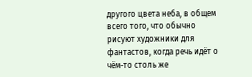другого цвета неба, в общем всего того, что обычно рисуют художники для фантастов, когда речь идёт о чём-то столь же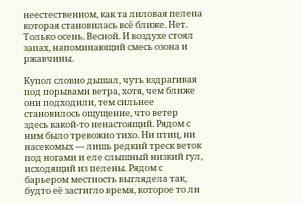неестественном, как та лиловая пелена которая становилась всё ближе. Нет. Только осень. Весной. И воздухе стоял запах, напоминающий смесь озона и ржавчины.

Купол словно дышал, чуть вздрагивая под порывами ветра, хотя, чем ближе они подходили, тем сильнее становилось ощущение, что ветер здесь какой-то ненастоящий. Рядом с ним было тревожно тихо. Ни птиц, ни насекомых — лишь редкий треск веток под ногами и еле слышный низкий гул, исходящий из пелены. Рядом с барьером местность выглядела так, будто её застигло время, которое то ли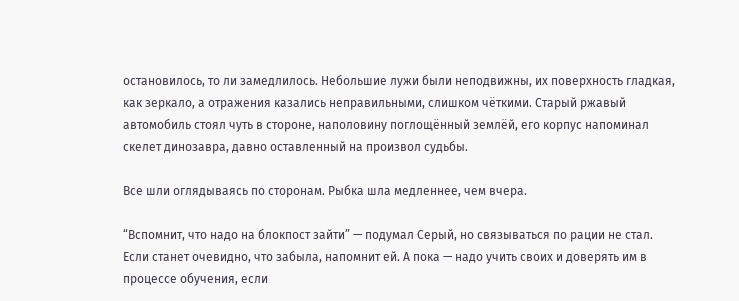остановилось, то ли замедлилось. Небольшие лужи были неподвижны, их поверхность гладкая, как зеркало, а отражения казались неправильными, слишком чёткими. Старый ржавый автомобиль стоял чуть в стороне, наполовину поглощённый землёй, его корпус напоминал скелет динозавра, давно оставленный на произвол судьбы.

Все шли оглядываясь по сторонам. Рыбка шла медленнее, чем вчера.

“Вспомнит, что надо на блокпост зайти” — подумал Серый, но связываться по рации не стал. Если станет очевидно, что забыла, напомнит ей. А пока — надо учить своих и доверять им в процессе обучения, если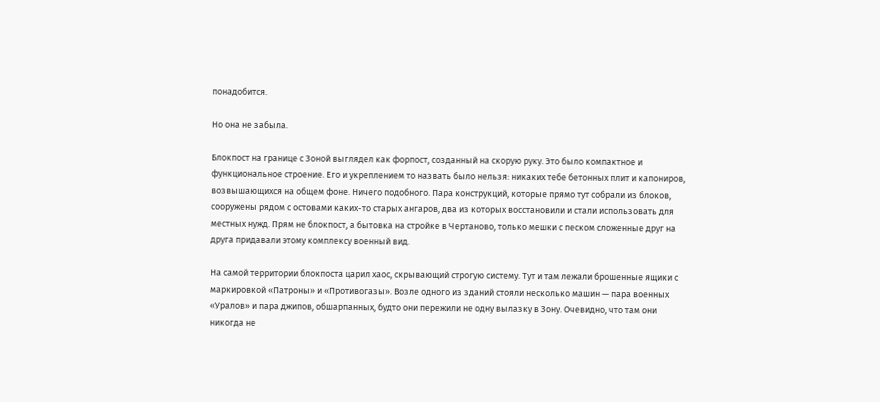понадобится.

Но она не забыла.

Блокпост на границе с Зоной выглядел как форпост, созданный на скорую руку. Это было компактное и функциональное строение. Его и укреплением то назвать было нельзя: никаких тебе бетонных плит и капониров, возвышающихся на общем фоне. Ничего подобного. Пара конструкций, которые прямо тут собрали из блоков, сооружены рядом с остовами каких-то старых ангаров, два из которых восстановили и стали использовать для местных нужд. Прям не блокпост, а бытовка на стройке в Чертаново, только мешки с песком сложенные друг на друга придавали этому комплексу военный вид.

На самой территории блокпоста царил хаос, скрывающий строгую систему. Тут и там лежали брошенные ящики с маркировкой «Патроны» и «Противогазы». Возле одного из зданий стояли несколько машин — пара военных «Уралов» и пара джипов, обшарпанных, будто они пережили не одну вылазку в Зону. Очевидно, что там они никогда не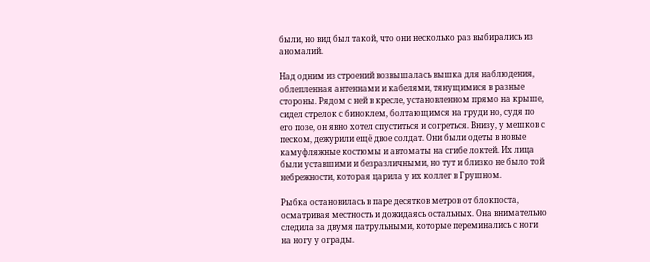были, но вид был такой, что они несколько раз выбирались из аномалий.

Над одним из строений возвышалась вышка для наблюдения, облепленная антеннами и кабелями, тянущимися в разные стороны. Рядом с ней в кресле, установленном прямо на крыше, сидел стрелок с биноклем, болтающимся на груди но, судя по его позе, он явно хотел спуститься и согреться. Внизу, у мешков с песком, дежурили ещё двое солдат. Они были одеты в новые камуфляжные костюмы и автоматы на сгибе локтей. Их лица были уставшими и безразличными, но тут и близко не было той небрежности, которая царила у их коллег в Грушном.

Рыбка остановилась в паре десятков метров от блокпоста, осматривая местность и дожидаясь остальных. Она внимательно следила за двумя патрульными, которые переминались с ноги на ногу у ограды.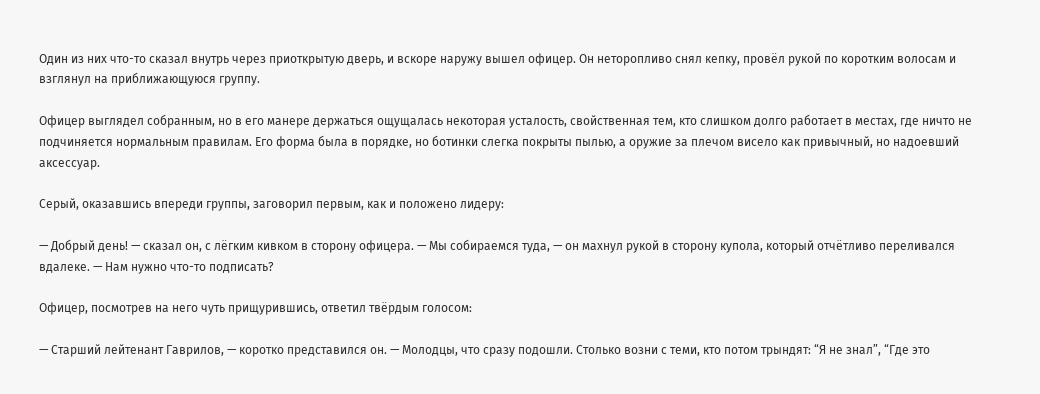Один из них что-то сказал внутрь через приоткрытую дверь, и вскоре наружу вышел офицер. Он неторопливо снял кепку, провёл рукой по коротким волосам и взглянул на приближающуюся группу.

Офицер выглядел собранным, но в его манере держаться ощущалась некоторая усталость, свойственная тем, кто слишком долго работает в местах, где ничто не подчиняется нормальным правилам. Его форма была в порядке, но ботинки слегка покрыты пылью, а оружие за плечом висело как привычный, но надоевший аксессуар.

Серый, оказавшись впереди группы, заговорил первым, как и положено лидеру:

— Добрый день! — сказал он, с лёгким кивком в сторону офицера. — Мы собираемся туда, — он махнул рукой в сторону купола, который отчётливо переливался вдалеке. — Нам нужно что-то подписать?

Офицер, посмотрев на него чуть прищурившись, ответил твёрдым голосом:

— Старший лейтенант Гаврилов, — коротко представился он. — Молодцы, что сразу подошли. Столько возни с теми, кто потом трындят: “Я не знал”, “Где это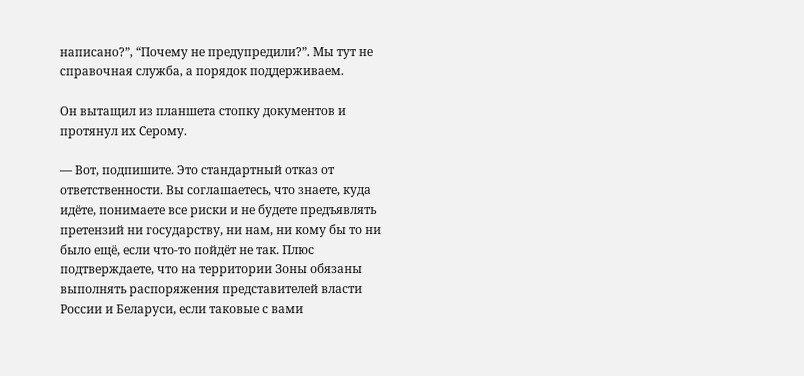написано?”, “Почему не предупредили?”. Мы тут не справочная служба, а порядок поддерживаем.

Он вытащил из планшета стопку документов и протянул их Серому.

— Вот, подпишите. Это стандартный отказ от ответственности. Вы соглашаетесь, что знаете, куда идёте, понимаете все риски и не будете предъявлять претензий ни государству, ни нам, ни кому бы то ни было ещё, если что-то пойдёт не так. Плюс подтверждаете, что на территории Зоны обязаны выполнять распоряжения представителей власти России и Беларуси, если таковые с вами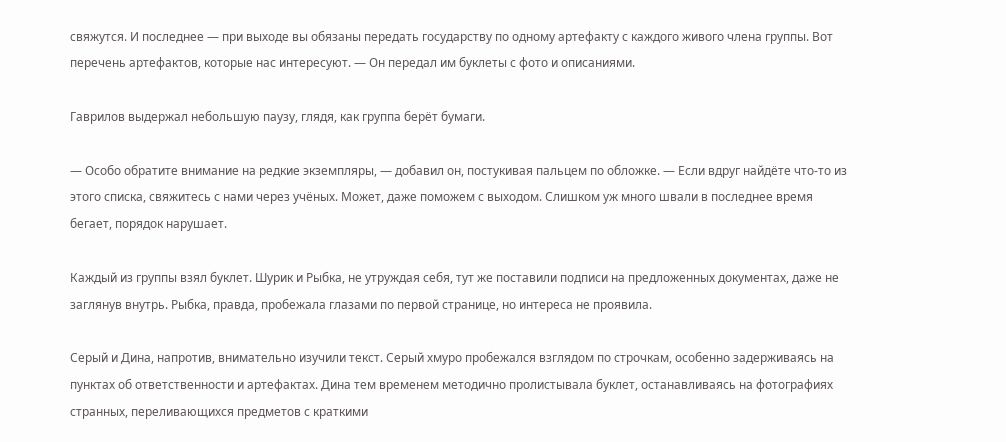свяжутся. И последнее — при выходе вы обязаны передать государству по одному артефакту с каждого живого члена группы. Вот перечень артефактов, которые нас интересуют. — Он передал им буклеты с фото и описаниями.

Гаврилов выдержал небольшую паузу, глядя, как группа берёт бумаги.

— Особо обратите внимание на редкие экземпляры, — добавил он, постукивая пальцем по обложке. — Если вдруг найдёте что-то из этого списка, свяжитесь с нами через учёных. Может, даже поможем с выходом. Слишком уж много швали в последнее время бегает, порядок нарушает.

Каждый из группы взял буклет. Шурик и Рыбка, не утруждая себя, тут же поставили подписи на предложенных документах, даже не заглянув внутрь. Рыбка, правда, пробежала глазами по первой странице, но интереса не проявила.

Серый и Дина, напротив, внимательно изучили текст. Серый хмуро пробежался взглядом по строчкам, особенно задерживаясь на пунктах об ответственности и артефактах. Дина тем временем методично пролистывала буклет, останавливаясь на фотографиях странных, переливающихся предметов с краткими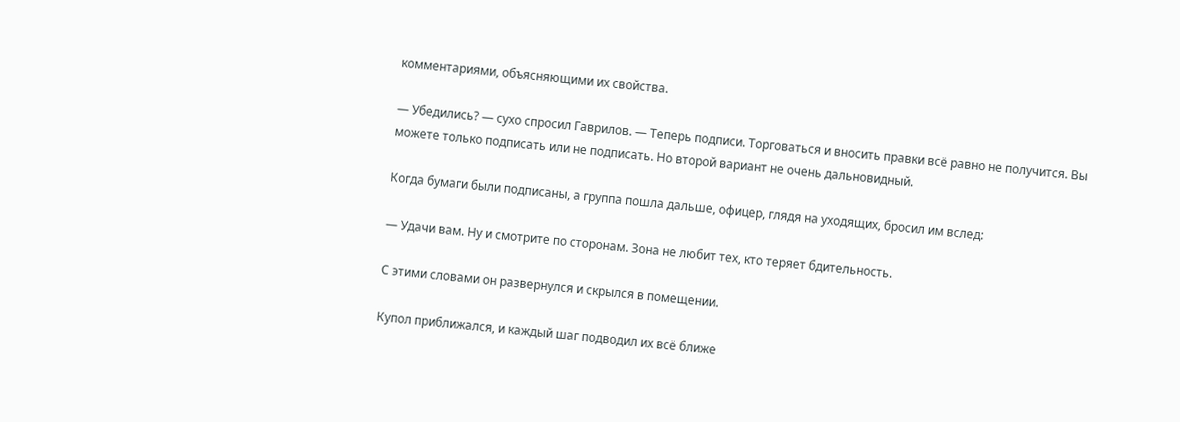комментариями, объясняющими их свойства.

— Убедились? — сухо спросил Гаврилов. — Теперь подписи. Торговаться и вносить правки всё равно не получится. Вы можете только подписать или не подписать. Но второй вариант не очень дальновидный.

Когда бумаги были подписаны, а группа пошла дальше, офицер, глядя на уходящих, бросил им вслед:

— Удачи вам. Ну и смотрите по сторонам. Зона не любит тех, кто теряет бдительность.

С этими словами он развернулся и скрылся в помещении.

Купол приближался, и каждый шаг подводил их всё ближе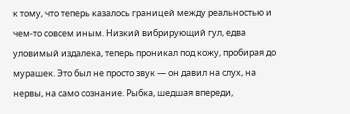к тому, что теперь казалось границей между реальностью и чем-то совсем иным. Низкий вибрирующий гул, едва уловимый издалека, теперь проникал под кожу, пробирая до мурашек. Это был не просто звук — он давил на слух, на нервы, на само сознание. Рыбка, шедшая впереди,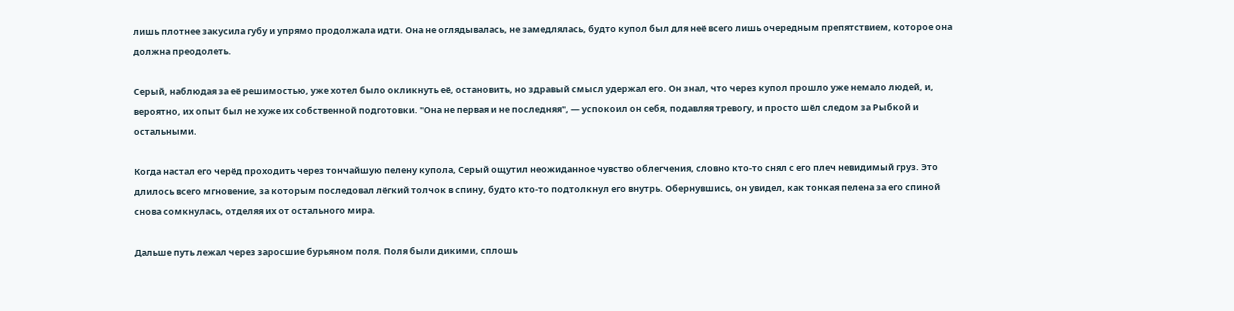лишь плотнее закусила губу и упрямо продолжала идти. Она не оглядывалась, не замедлялась, будто купол был для неё всего лишь очередным препятствием, которое она должна преодолеть.

Серый, наблюдая за её решимостью, уже хотел было окликнуть её, остановить, но здравый смысл удержал его. Он знал, что через купол прошло уже немало людей, и, вероятно, их опыт был не хуже их собственной подготовки. "Она не первая и не последняя", — успокоил он себя, подавляя тревогу, и просто шёл следом за Рыбкой и остальными.

Когда настал его черёд проходить через тончайшую пелену купола, Серый ощутил неожиданное чувство облегчения, словно кто-то снял с его плеч невидимый груз. Это длилось всего мгновение, за которым последовал лёгкий толчок в спину, будто кто-то подтолкнул его внутрь. Обернувшись, он увидел, как тонкая пелена за его спиной снова сомкнулась, отделяя их от остального мира.

Дальше путь лежал через заросшие бурьяном поля. Поля были дикими, сплошь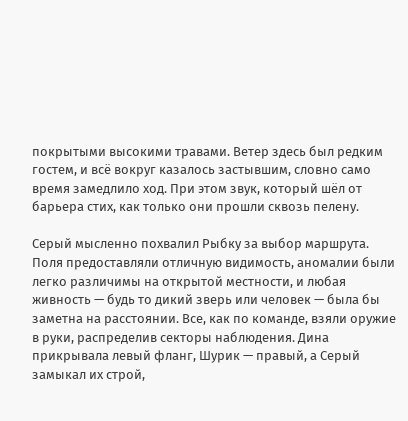покрытыми высокими травами. Ветер здесь был редким гостем, и всё вокруг казалось застывшим, словно само время замедлило ход. При этом звук, который шёл от барьера стих, как только они прошли сквозь пелену.

Серый мысленно похвалил Рыбку за выбор маршрута. Поля предоставляли отличную видимость, аномалии были легко различимы на открытой местности, и любая живность — будь то дикий зверь или человек — была бы заметна на расстоянии. Все, как по команде, взяли оружие в руки, распределив секторы наблюдения. Дина прикрывала левый фланг, Шурик — правый, а Серый замыкал их строй,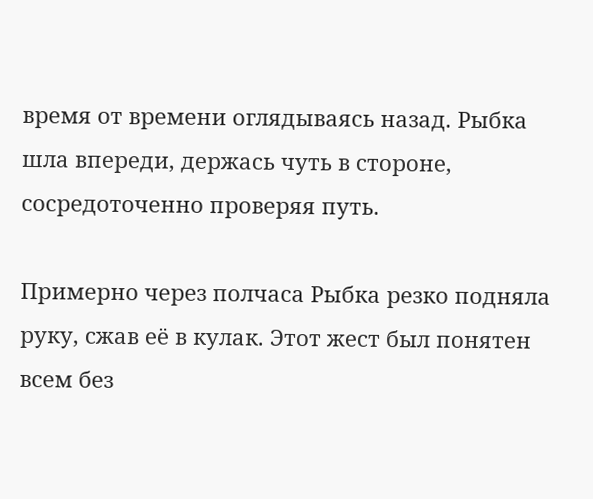время от времени оглядываясь назад. Рыбка шла впереди, держась чуть в стороне, сосредоточенно проверяя путь.

Примерно через полчаса Рыбка резко подняла руку, сжав её в кулак. Этот жест был понятен всем без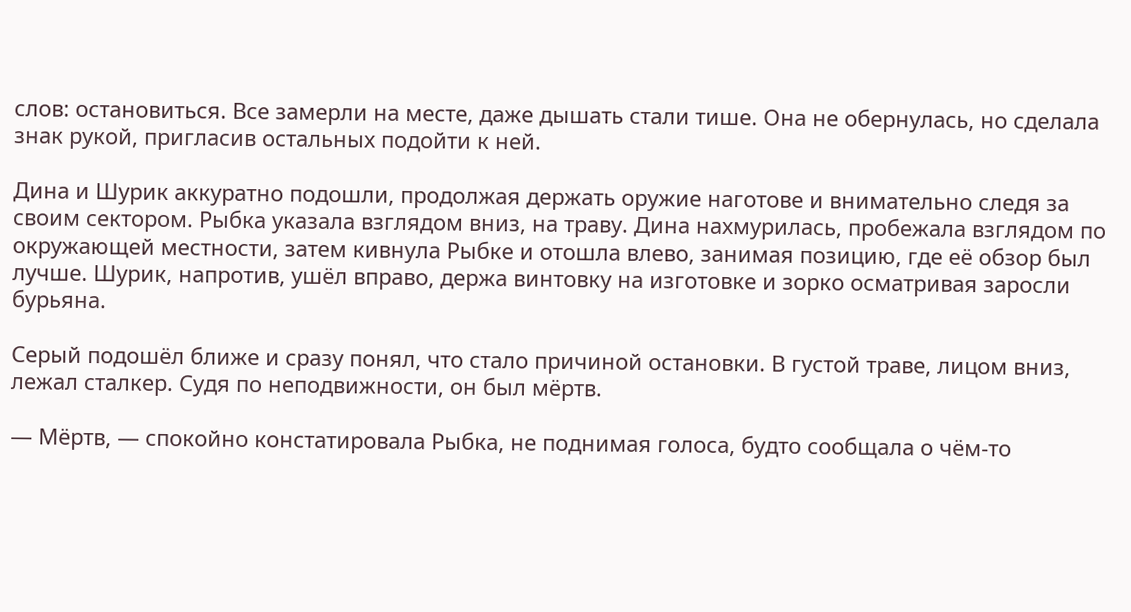слов: остановиться. Все замерли на месте, даже дышать стали тише. Она не обернулась, но сделала знак рукой, пригласив остальных подойти к ней.

Дина и Шурик аккуратно подошли, продолжая держать оружие наготове и внимательно следя за своим сектором. Рыбка указала взглядом вниз, на траву. Дина нахмурилась, пробежала взглядом по окружающей местности, затем кивнула Рыбке и отошла влево, занимая позицию, где её обзор был лучше. Шурик, напротив, ушёл вправо, держа винтовку на изготовке и зорко осматривая заросли бурьяна.

Серый подошёл ближе и сразу понял, что стало причиной остановки. В густой траве, лицом вниз, лежал сталкер. Судя по неподвижности, он был мёртв.

— Мёртв, — спокойно констатировала Рыбка, не поднимая голоса, будто сообщала о чём-то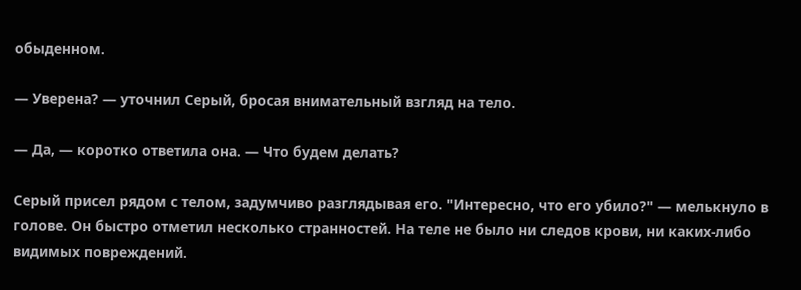обыденном.

— Уверена? — уточнил Серый, бросая внимательный взгляд на тело.

— Да, — коротко ответила она. — Что будем делать?

Серый присел рядом с телом, задумчиво разглядывая его. "Интересно, что его убило?" — мелькнуло в голове. Он быстро отметил несколько странностей. На теле не было ни следов крови, ни каких-либо видимых повреждений.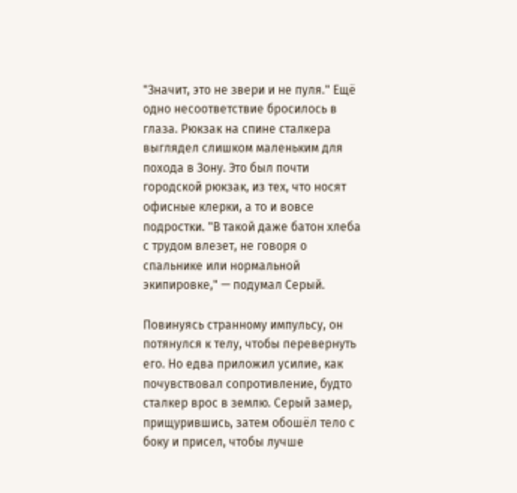"Значит, это не звери и не пуля." Ещё одно несоответствие бросилось в глаза. Рюкзак на спине сталкера выглядел слишком маленьким для похода в Зону. Это был почти городской рюкзак, из тех, что носят офисные клерки, а то и вовсе подростки. "В такой даже батон хлеба с трудом влезет, не говоря о спальнике или нормальной экипировке," — подумал Серый.

Повинуясь странному импульсу, он потянулся к телу, чтобы перевернуть его. Но едва приложил усилие, как почувствовал сопротивление, будто сталкер врос в землю. Серый замер, прищурившись, затем обошёл тело с боку и присел, чтобы лучше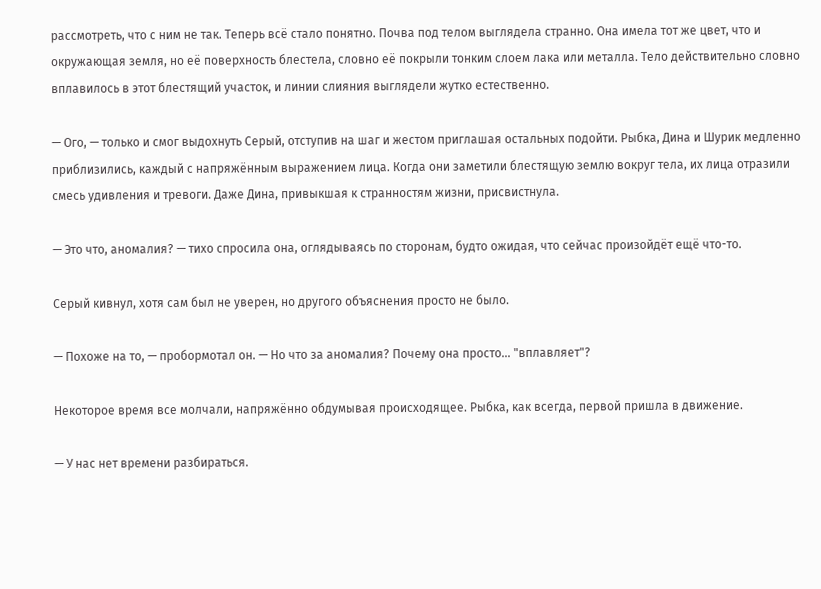рассмотреть, что с ним не так. Теперь всё стало понятно. Почва под телом выглядела странно. Она имела тот же цвет, что и окружающая земля, но её поверхность блестела, словно её покрыли тонким слоем лака или металла. Тело действительно словно вплавилось в этот блестящий участок, и линии слияния выглядели жутко естественно.

— Ого, — только и смог выдохнуть Серый, отступив на шаг и жестом приглашая остальных подойти. Рыбка, Дина и Шурик медленно приблизились, каждый с напряжённым выражением лица. Когда они заметили блестящую землю вокруг тела, их лица отразили смесь удивления и тревоги. Даже Дина, привыкшая к странностям жизни, присвистнула.

— Это что, аномалия? — тихо спросила она, оглядываясь по сторонам, будто ожидая, что сейчас произойдёт ещё что-то.

Серый кивнул, хотя сам был не уверен, но другого объяснения просто не было.

— Похоже на то, — пробормотал он. — Но что за аномалия? Почему она просто… "вплавляет"?

Некоторое время все молчали, напряжённо обдумывая происходящее. Рыбка, как всегда, первой пришла в движение.

— У нас нет времени разбираться.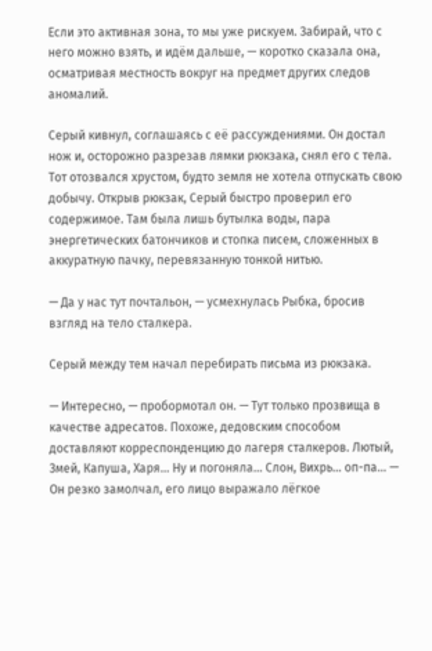Если это активная зона, то мы уже рискуем. Забирай, что с него можно взять, и идём дальше, — коротко сказала она, осматривая местность вокруг на предмет других следов аномалий.

Серый кивнул, соглашаясь с её рассуждениями. Он достал нож и, осторожно разрезав лямки рюкзака, снял его с тела. Тот отозвался хрустом, будто земля не хотела отпускать свою добычу. Открыв рюкзак, Серый быстро проверил его содержимое. Там была лишь бутылка воды, пара энергетических батончиков и стопка писем, сложенных в аккуратную пачку, перевязанную тонкой нитью.

— Да у нас тут почтальон, — усмехнулась Рыбка, бросив взгляд на тело сталкера.

Серый между тем начал перебирать письма из рюкзака.

— Интересно, — пробормотал он. — Тут только прозвища в качестве адресатов. Похоже, дедовским способом доставляют корреспонденцию до лагеря сталкеров. Лютый, Змей, Капуша, Харя... Ну и погоняла... Слон, Вихрь… оп-па… — Он резко замолчал, его лицо выражало лёгкое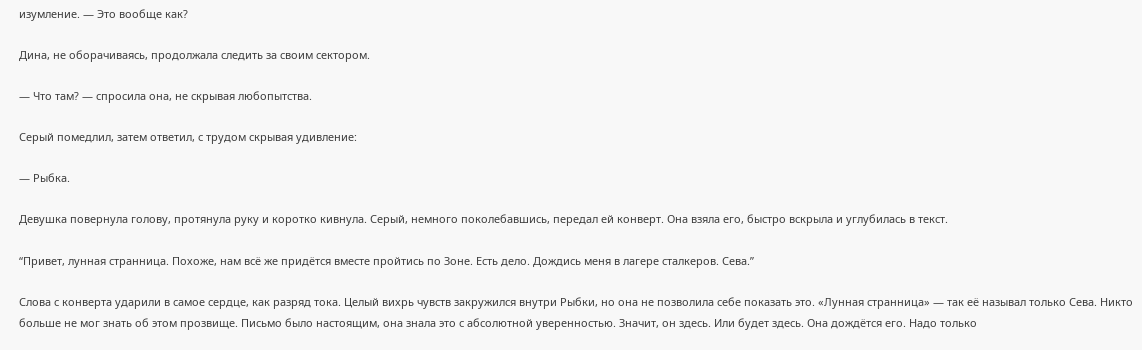изумление. — Это вообще как?

Дина, не оборачиваясь, продолжала следить за своим сектором.

— Что там? — спросила она, не скрывая любопытства.

Серый помедлил, затем ответил, с трудом скрывая удивление:

— Рыбка.

Девушка повернула голову, протянула руку и коротко кивнула. Серый, немного поколебавшись, передал ей конверт. Она взяла его, быстро вскрыла и углубилась в текст.

“Привет, лунная странница. Похоже, нам всё же придётся вместе пройтись по Зоне. Есть дело. Дождись меня в лагере сталкеров. Сева.”

Слова с конверта ударили в самое сердце, как разряд тока. Целый вихрь чувств закружился внутри Рыбки, но она не позволила себе показать это. «Лунная странница» — так её называл только Сева. Никто больше не мог знать об этом прозвище. Письмо было настоящим, она знала это с абсолютной уверенностью. Значит, он здесь. Или будет здесь. Она дождётся его. Надо только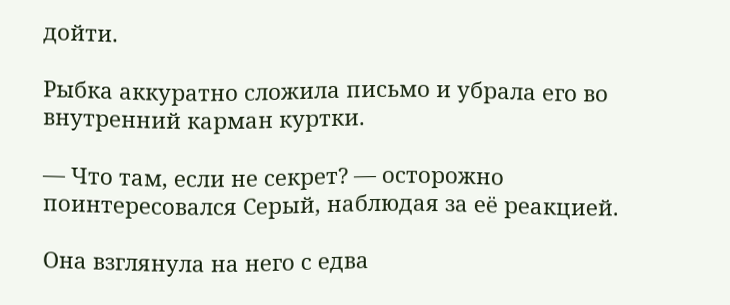дойти.

Рыбка аккуратно сложила письмо и убрала его во внутренний карман куртки.

— Что там, если не секрет? — осторожно поинтересовался Серый, наблюдая за её реакцией.

Она взглянула на него с едва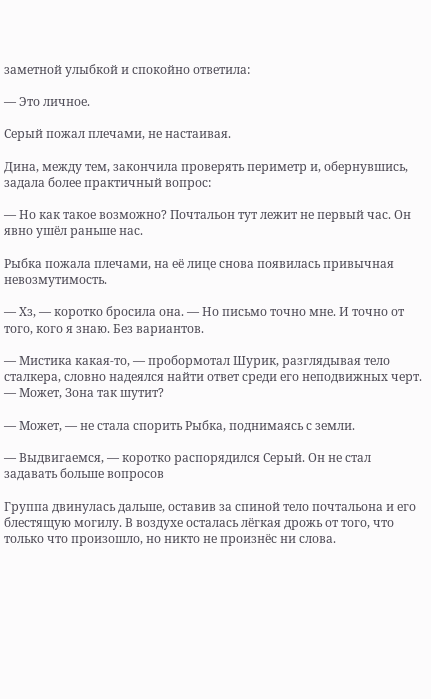заметной улыбкой и спокойно ответила:

— Это личное.

Серый пожал плечами, не настаивая.

Дина, между тем, закончила проверять периметр и, обернувшись, задала более практичный вопрос:

— Но как такое возможно? Почтальон тут лежит не первый час. Он явно ушёл раньше нас.

Рыбка пожала плечами, на её лице снова появилась привычная невозмутимость.

— Хз, — коротко бросила она. — Но письмо точно мне. И точно от того, кого я знаю. Без вариантов.

— Мистика какая-то, — пробормотал Шурик, разглядывая тело сталкера, словно надеялся найти ответ среди его неподвижных черт. — Может, Зона так шутит?

— Может, — не стала спорить Рыбка, поднимаясь с земли.

— Выдвигаемся, — коротко распорядился Серый. Он не стал задавать больше вопросов

Группа двинулась дальше, оставив за спиной тело почтальона и его блестящую могилу. В воздухе осталась лёгкая дрожь от того, что только что произошло, но никто не произнёс ни слова.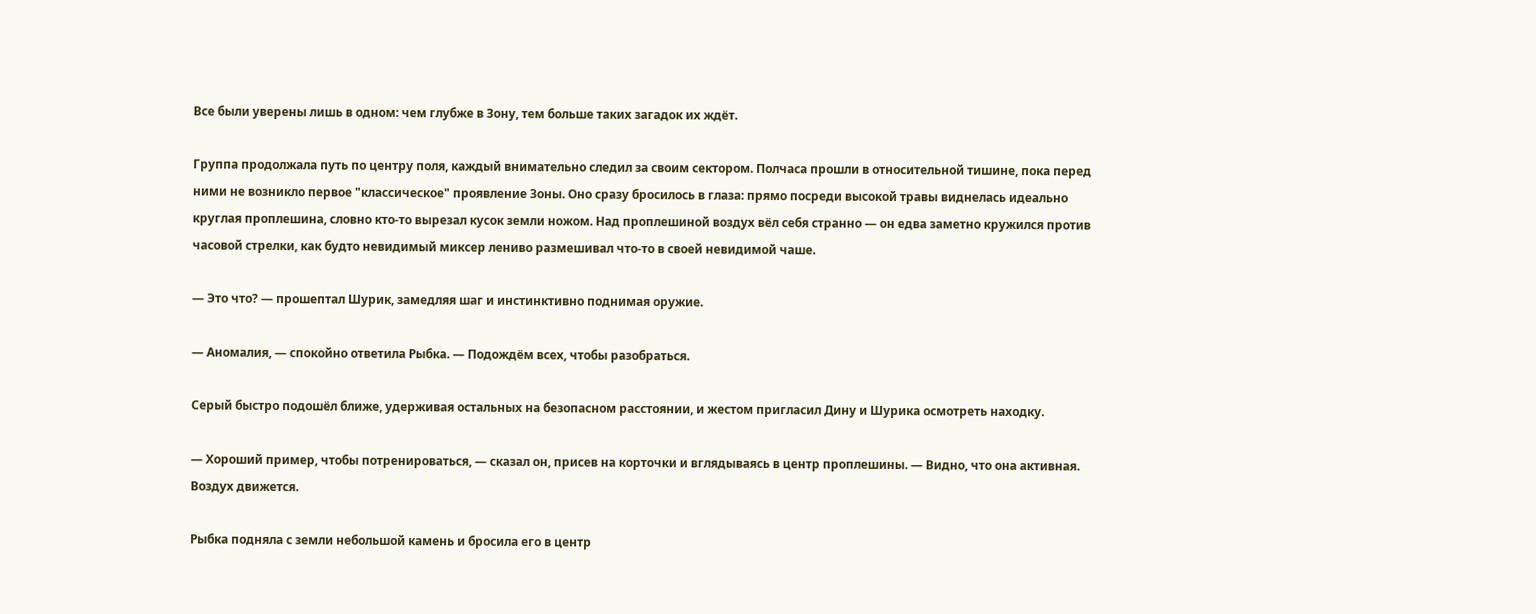Все были уверены лишь в одном: чем глубже в Зону, тем больше таких загадок их ждёт.

Группа продолжала путь по центру поля, каждый внимательно следил за своим сектором. Полчаса прошли в относительной тишине, пока перед ними не возникло первое "классическое" проявление Зоны. Оно сразу бросилось в глаза: прямо посреди высокой травы виднелась идеально круглая проплешина, словно кто-то вырезал кусок земли ножом. Над проплешиной воздух вёл себя странно — он едва заметно кружился против часовой стрелки, как будто невидимый миксер лениво размешивал что-то в своей невидимой чаше.

— Это что? — прошептал Шурик, замедляя шаг и инстинктивно поднимая оружие.

— Аномалия, — спокойно ответила Рыбка. — Подождём всех, чтобы разобраться.

Серый быстро подошёл ближе, удерживая остальных на безопасном расстоянии, и жестом пригласил Дину и Шурика осмотреть находку.

— Хороший пример, чтобы потренироваться, — сказал он, присев на корточки и вглядываясь в центр проплешины. — Видно, что она активная. Воздух движется.

Рыбка подняла с земли небольшой камень и бросила его в центр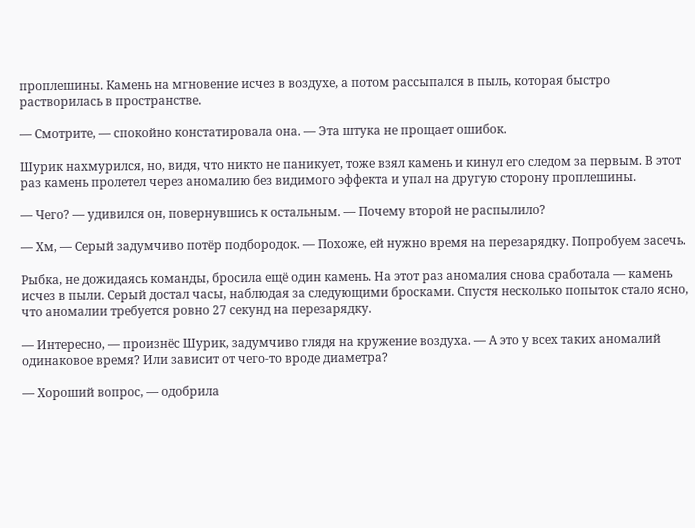проплешины. Камень на мгновение исчез в воздухе, а потом рассыпался в пыль, которая быстро растворилась в пространстве.

— Смотрите, — спокойно констатировала она. — Эта штука не прощает ошибок.

Шурик нахмурился, но, видя, что никто не паникует, тоже взял камень и кинул его следом за первым. В этот раз камень пролетел через аномалию без видимого эффекта и упал на другую сторону проплешины.

— Чего? — удивился он, повернувшись к остальным. — Почему второй не распылило?

— Хм, — Серый задумчиво потёр подбородок. — Похоже, ей нужно время на перезарядку. Попробуем засечь.

Рыбка, не дожидаясь команды, бросила ещё один камень. На этот раз аномалия снова сработала — камень исчез в пыли. Серый достал часы, наблюдая за следующими бросками. Спустя несколько попыток стало ясно, что аномалии требуется ровно 27 секунд на перезарядку.

— Интересно, — произнёс Шурик, задумчиво глядя на кружение воздуха. — А это у всех таких аномалий одинаковое время? Или зависит от чего-то вроде диаметра?

— Хороший вопрос, — одобрила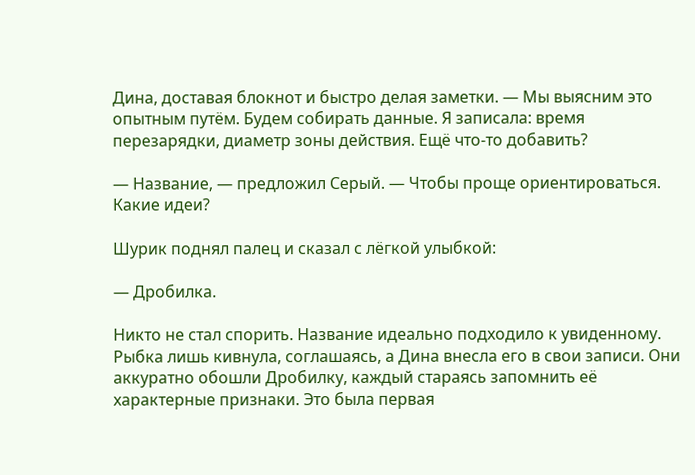Дина, доставая блокнот и быстро делая заметки. — Мы выясним это опытным путём. Будем собирать данные. Я записала: время перезарядки, диаметр зоны действия. Ещё что-то добавить?

— Название, — предложил Серый. — Чтобы проще ориентироваться. Какие идеи?

Шурик поднял палец и сказал с лёгкой улыбкой:

— Дробилка.

Никто не стал спорить. Название идеально подходило к увиденному. Рыбка лишь кивнула, соглашаясь, а Дина внесла его в свои записи. Они аккуратно обошли Дробилку, каждый стараясь запомнить её характерные признаки. Это была первая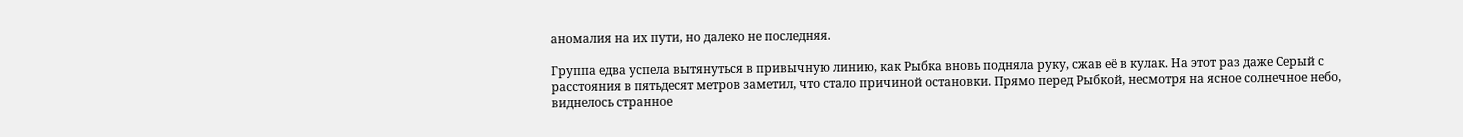аномалия на их пути, но далеко не последняя.

Группа едва успела вытянуться в привычную линию, как Рыбка вновь подняла руку, сжав её в кулак. На этот раз даже Серый с расстояния в пятьдесят метров заметил, что стало причиной остановки. Прямо перед Рыбкой, несмотря на ясное солнечное небо, виднелось странное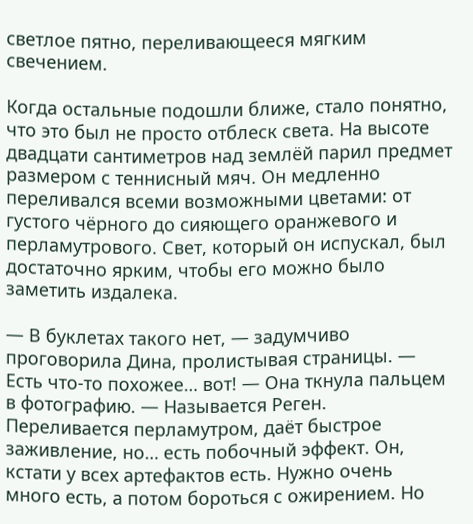светлое пятно, переливающееся мягким свечением.

Когда остальные подошли ближе, стало понятно, что это был не просто отблеск света. На высоте двадцати сантиметров над землёй парил предмет размером с теннисный мяч. Он медленно переливался всеми возможными цветами: от густого чёрного до сияющего оранжевого и перламутрового. Свет, который он испускал, был достаточно ярким, чтобы его можно было заметить издалека.

— В буклетах такого нет, — задумчиво проговорила Дина, пролистывая страницы. — Есть что-то похожее… вот! — Она ткнула пальцем в фотографию. — Называется Реген. Переливается перламутром, даёт быстрое заживление, но… есть побочный эффект. Он, кстати у всех артефактов есть. Нужно очень много есть, а потом бороться с ожирением. Но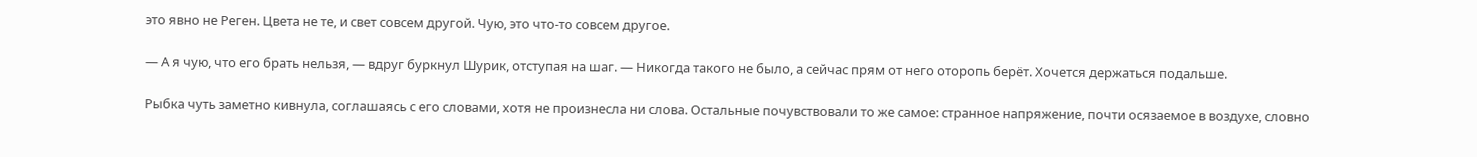это явно не Реген. Цвета не те, и свет совсем другой. Чую, это что-то совсем другое.

— А я чую, что его брать нельзя, — вдруг буркнул Шурик, отступая на шаг. — Никогда такого не было, а сейчас прям от него оторопь берёт. Хочется держаться подальше.

Рыбка чуть заметно кивнула, соглашаясь с его словами, хотя не произнесла ни слова. Остальные почувствовали то же самое: странное напряжение, почти осязаемое в воздухе, словно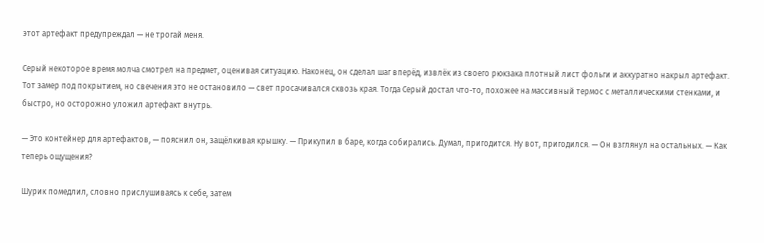этот артефакт предупреждал — не трогай меня.

Серый некоторое время молча смотрел на предмет, оценивая ситуацию. Наконец, он сделал шаг вперёд, извлёк из своего рюкзака плотный лист фольги и аккуратно накрыл артефакт. Тот замер под покрытием, но свечения это не остановило — свет просачивался сквозь края. Тогда Серый достал что-то, похожее на массивный термос с металлическими стенками, и быстро, но осторожно уложил артефакт внутрь.

— Это контейнер для артефактов, — пояснил он, защёлкивая крышку. — Прикупил в баре, когда собирались. Думал, пригодится. Ну вот, пригодился. — Он взглянул на остальных. — Как теперь ощущения?

Шурик помедлил, словно прислушиваясь к себе, затем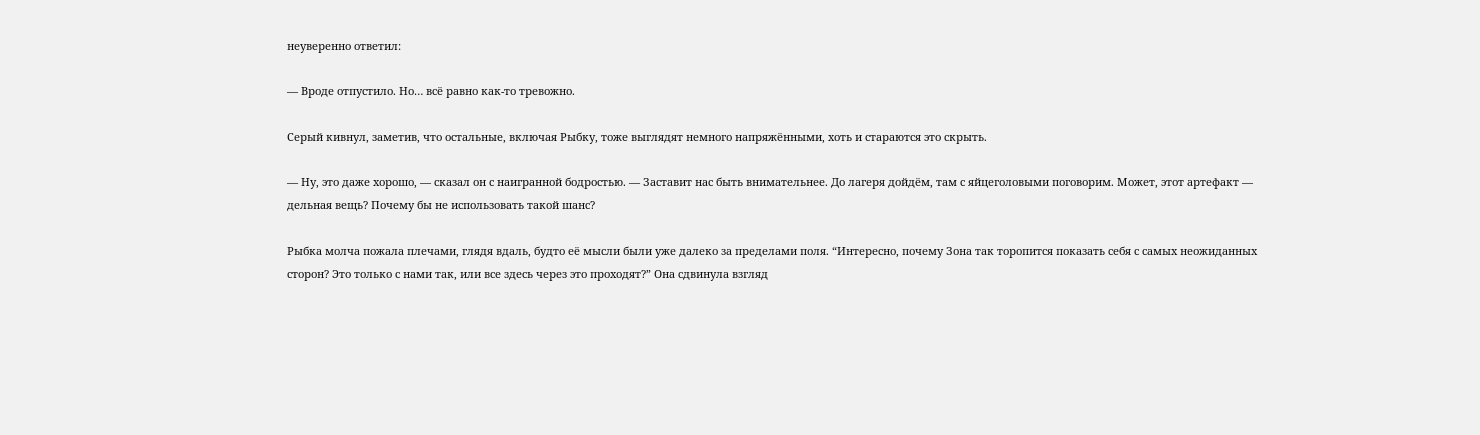неуверенно ответил:

— Вроде отпустило. Но… всё равно как-то тревожно.

Серый кивнул, заметив, что остальные, включая Рыбку, тоже выглядят немного напряжёнными, хоть и стараются это скрыть.

— Ну, это даже хорошо, — сказал он с наигранной бодростью. — Заставит нас быть внимательнее. До лагеря дойдём, там с яйцеголовыми поговорим. Может, этот артефакт — дельная вещь? Почему бы не использовать такой шанс?

Рыбка молча пожала плечами, глядя вдаль, будто её мысли были уже далеко за пределами поля. “Интересно, почему Зона так торопится показать себя с самых неожиданных сторон? Это только с нами так, или все здесь через это проходят?” Она сдвинула взгляд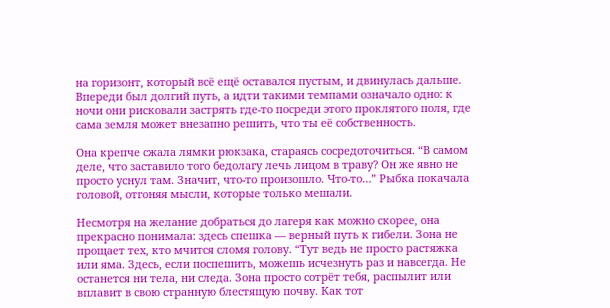на горизонт, который всё ещё оставался пустым, и двинулась дальше. Впереди был долгий путь, а идти такими темпами означало одно: к ночи они рисковали застрять где-то посреди этого проклятого поля, где сама земля может внезапно решить, что ты её собственность.

Она крепче сжала лямки рюкзака, стараясь сосредоточиться. “В самом деле, что заставило того бедолагу лечь лицом в траву? Он же явно не просто уснул там. Значит, что-то произошло. Что-то…” Рыбка покачала головой, отгоняя мысли, которые только мешали.

Несмотря на желание добраться до лагеря как можно скорее, она прекрасно понимала: здесь спешка — верный путь к гибели. Зона не прощает тех, кто мчится сломя голову. “Тут ведь не просто растяжка или яма. Здесь, если поспешить, можешь исчезнуть раз и навсегда. Не останется ни тела, ни следа. Зона просто сотрёт тебя, распылит или вплавит в свою странную блестящую почву. Как тот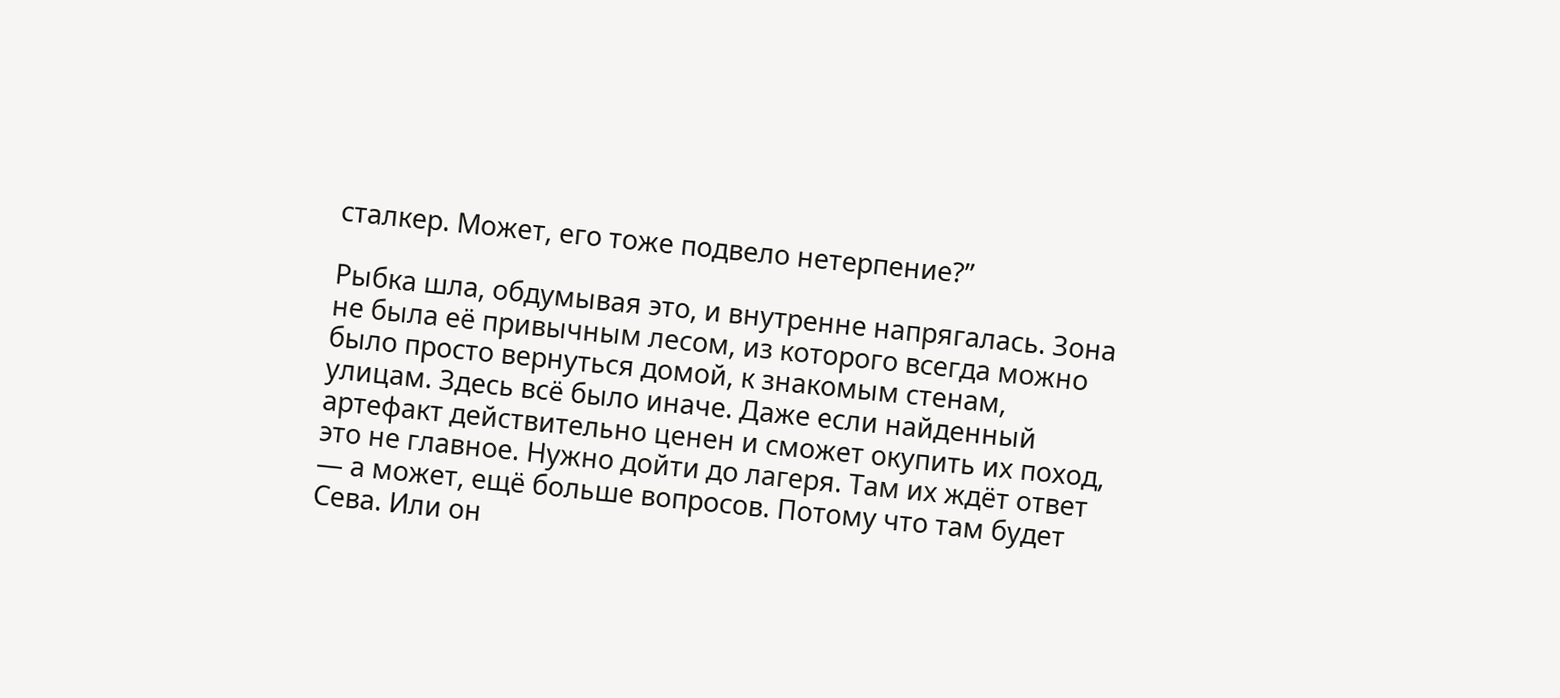сталкер. Может, его тоже подвело нетерпение?”

Рыбка шла, обдумывая это, и внутренне напрягалась. Зона не была её привычным лесом, из которого всегда можно было просто вернуться домой, к знакомым стенам, улицам. Здесь всё было иначе. Даже если найденный артефакт действительно ценен и сможет окупить их поход, это не главное. Нужно дойти до лагеря. Там их ждёт ответ — а может, ещё больше вопросов. Потому что там будет Сева. Или он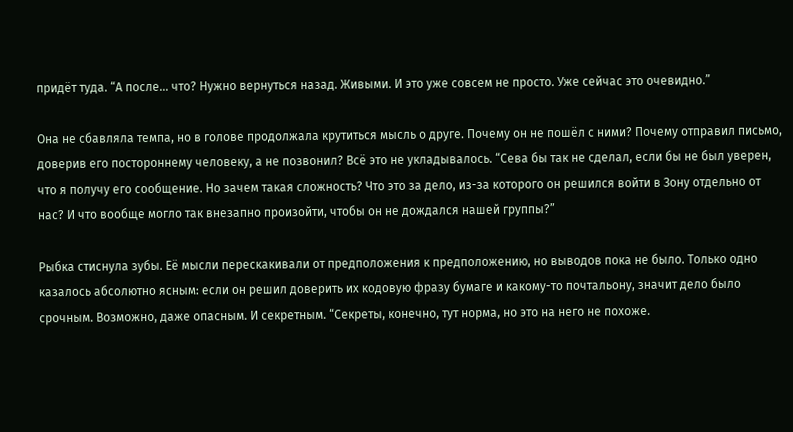придёт туда. “А после… что? Нужно вернуться назад. Живыми. И это уже совсем не просто. Уже сейчас это очевидно.”

Она не сбавляла темпа, но в голове продолжала крутиться мысль о друге. Почему он не пошёл с ними? Почему отправил письмо, доверив его постороннему человеку, а не позвонил? Всё это не укладывалось. “Сева бы так не сделал, если бы не был уверен, что я получу его сообщение. Но зачем такая сложность? Что это за дело, из-за которого он решился войти в Зону отдельно от нас? И что вообще могло так внезапно произойти, чтобы он не дождался нашей группы?”

Рыбка стиснула зубы. Её мысли перескакивали от предположения к предположению, но выводов пока не было. Только одно казалось абсолютно ясным: если он решил доверить их кодовую фразу бумаге и какому-то почтальону, значит дело было срочным. Возможно, даже опасным. И секретным. “Секреты, конечно, тут норма, но это на него не похоже.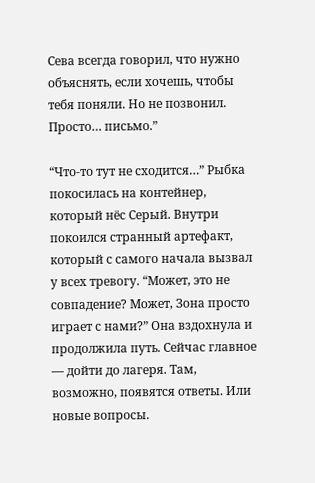Сева всегда говорил, что нужно объяснять, если хочешь, чтобы тебя поняли. Но не позвонил. Просто… письмо.”

“Что-то тут не сходится…” Рыбка покосилась на контейнер, который нёс Серый. Внутри покоился странный артефакт, который с самого начала вызвал у всех тревогу. “Может, это не совпадение? Может, Зона просто играет с нами?” Она вздохнула и продолжила путь. Сейчас главное — дойти до лагеря. Там, возможно, появятся ответы. Или новые вопросы.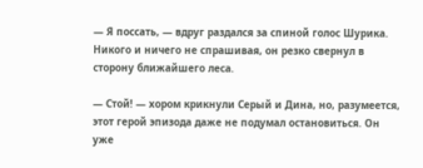— Я поссать, — вдруг раздался за спиной голос Шурика. Никого и ничего не спрашивая, он резко свернул в сторону ближайшего леса.

— Стой! — хором крикнули Серый и Дина, но, разумеется, этот герой эпизода даже не подумал остановиться. Он уже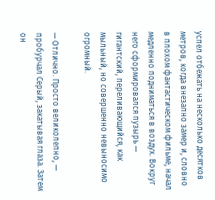успел отбежать на несколько десятков метров, когда внезапно замер и, словно в плохом фантастическом фильме, начал медленно подниматься в воздух. Вокруг него сформировался пузырь — гигантский, переливающийся, как мыльный, но совершенно невыносимо огромный.

— Отлично. Просто великолепно, — пробурчал Серый, закатывая глаза. Затем он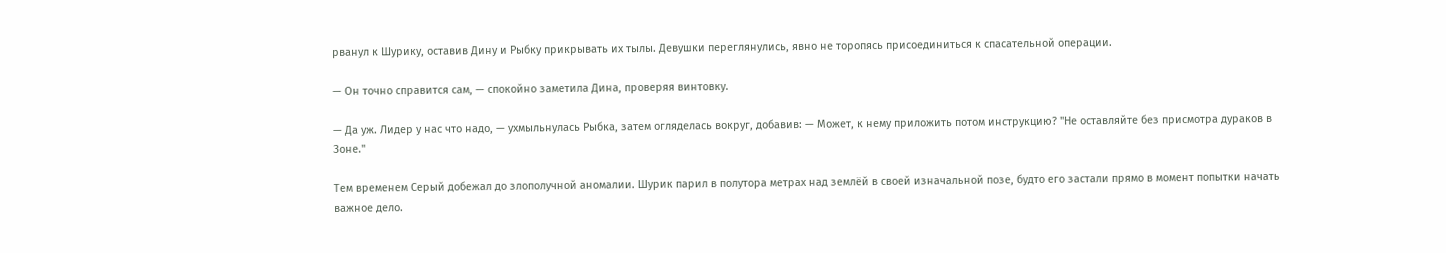рванул к Шурику, оставив Дину и Рыбку прикрывать их тылы. Девушки переглянулись, явно не торопясь присоединиться к спасательной операции.

— Он точно справится сам, — спокойно заметила Дина, проверяя винтовку.

— Да уж. Лидер у нас что надо, — ухмыльнулась Рыбка, затем огляделась вокруг, добавив: — Может, к нему приложить потом инструкцию? "Не оставляйте без присмотра дураков в Зоне."

Тем временем Серый добежал до злополучной аномалии. Шурик парил в полутора метрах над землёй в своей изначальной позе, будто его застали прямо в момент попытки начать важное дело.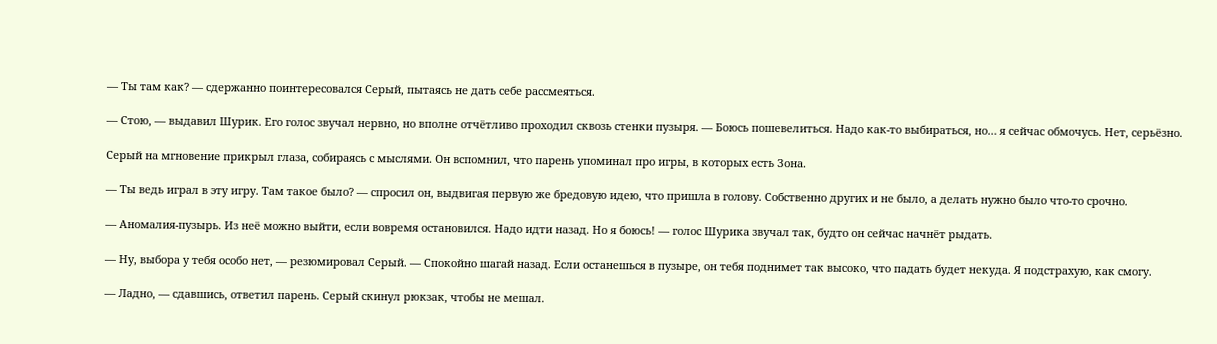— Ты там как? — сдержанно поинтересовался Серый, пытаясь не дать себе рассмеяться.

— Стою, — выдавил Шурик. Его голос звучал нервно, но вполне отчётливо проходил сквозь стенки пузыря. — Боюсь пошевелиться. Надо как-то выбираться, но… я сейчас обмочусь. Нет, серьёзно.

Серый на мгновение прикрыл глаза, собираясь с мыслями. Он вспомнил, что парень упоминал про игры, в которых есть Зона.

— Ты ведь играл в эту игру. Там такое было? — спросил он, выдвигая первую же бредовую идею, что пришла в голову. Собственно других и не было, а делать нужно было что-то срочно.

— Аномалия-пузырь. Из неё можно выйти, если вовремя остановился. Надо идти назад. Но я боюсь! — голос Шурика звучал так, будто он сейчас начнёт рыдать.

— Ну, выбора у тебя особо нет, — резюмировал Серый. — Спокойно шагай назад. Если останешься в пузыре, он тебя поднимет так высоко, что падать будет некуда. Я подстрахую, как смогу.

— Ладно, — сдавшись, ответил парень. Серый скинул рюкзак, чтобы не мешал.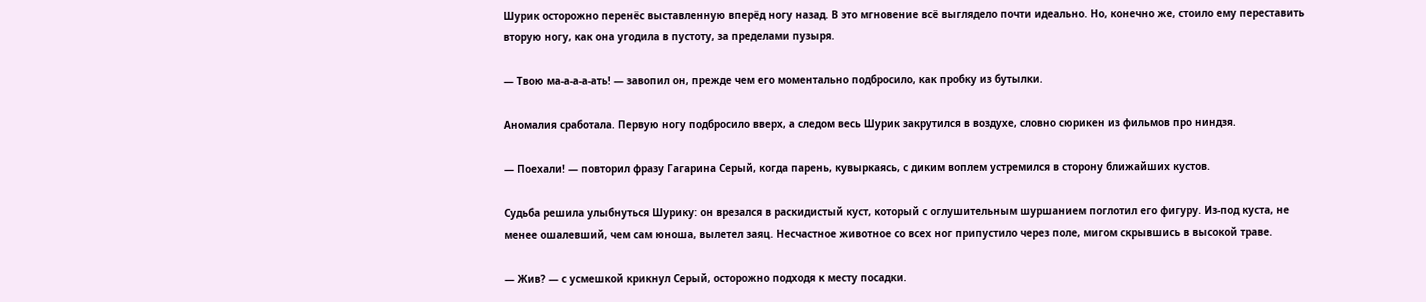Шурик осторожно перенёс выставленную вперёд ногу назад. В это мгновение всё выглядело почти идеально. Но, конечно же, стоило ему переставить вторую ногу, как она угодила в пустоту, за пределами пузыря.

— Твою ма-а-а-а-ать! — завопил он, прежде чем его моментально подбросило, как пробку из бутылки.

Аномалия сработала. Первую ногу подбросило вверх, а следом весь Шурик закрутился в воздухе, словно сюрикен из фильмов про ниндзя.

— Поехали! — повторил фразу Гагарина Серый, когда парень, кувыркаясь, с диким воплем устремился в сторону ближайших кустов.

Судьба решила улыбнуться Шурику: он врезался в раскидистый куст, который с оглушительным шуршанием поглотил его фигуру. Из-под куста, не менее ошалевший, чем сам юноша, вылетел заяц. Несчастное животное со всех ног припустило через поле, мигом скрывшись в высокой траве.

— Жив? — с усмешкой крикнул Серый, осторожно подходя к месту посадки.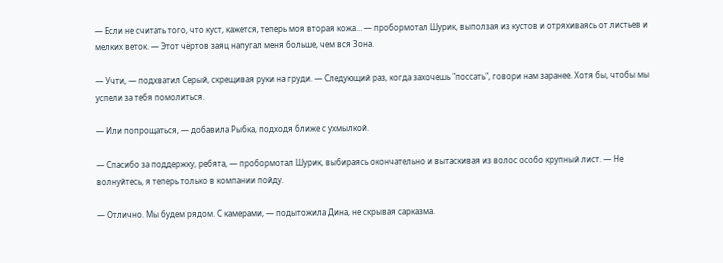— Если не считать того, что куст, кажется, теперь моя вторая кожа… — пробормотал Шурик, выползая из кустов и отряхиваясь от листьев и мелких веток. — Этот чёртов заяц напугал меня больше, чем вся Зона.

— Учти, — подхватил Серый, скрещивая руки на груди. — Следующий раз, когда захочешь "поссать", говори нам заранее. Хотя бы, чтобы мы успели за тебя помолиться.

— Или попрощаться, — добавила Рыбка, подходя ближе с ухмылкой.

— Спасибо за поддержку, ребята, — пробормотал Шурик, выбираясь окончательно и вытаскивая из волос особо крупный лист. — Не волнуйтесь, я теперь только в компании пойду.

— Отлично. Мы будем рядом. С камерами, — подытожила Дина, не скрывая сарказма.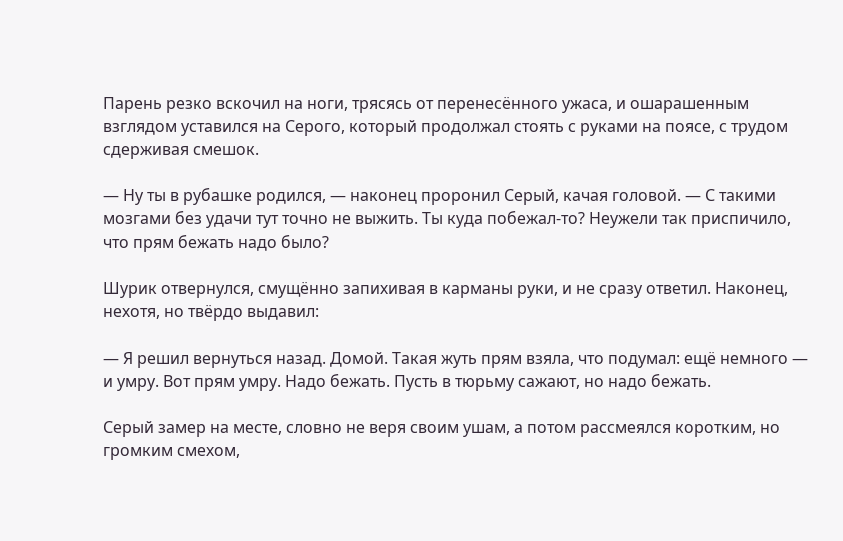Парень резко вскочил на ноги, трясясь от перенесённого ужаса, и ошарашенным взглядом уставился на Серого, который продолжал стоять с руками на поясе, с трудом сдерживая смешок.

— Ну ты в рубашке родился, — наконец проронил Серый, качая головой. — С такими мозгами без удачи тут точно не выжить. Ты куда побежал-то? Неужели так приспичило, что прям бежать надо было?

Шурик отвернулся, смущённо запихивая в карманы руки, и не сразу ответил. Наконец, нехотя, но твёрдо выдавил:

— Я решил вернуться назад. Домой. Такая жуть прям взяла, что подумал: ещё немного — и умру. Вот прям умру. Надо бежать. Пусть в тюрьму сажают, но надо бежать.

Серый замер на месте, словно не веря своим ушам, а потом рассмеялся коротким, но громким смехом,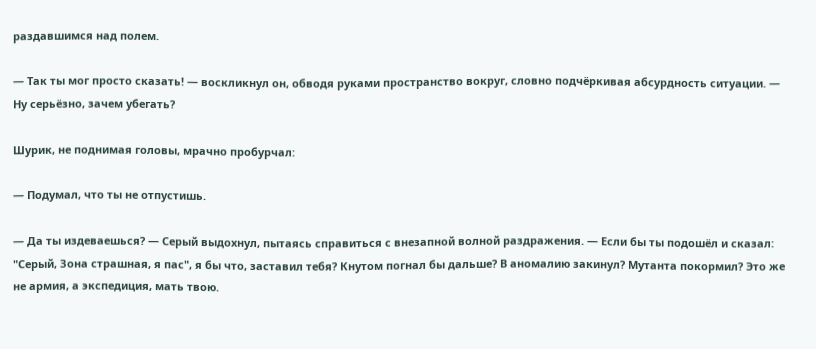раздавшимся над полем.

— Так ты мог просто сказать! — воскликнул он, обводя руками пространство вокруг, словно подчёркивая абсурдность ситуации. — Ну серьёзно, зачем убегать?

Шурик, не поднимая головы, мрачно пробурчал:

— Подумал, что ты не отпустишь.

— Да ты издеваешься? — Серый выдохнул, пытаясь справиться с внезапной волной раздражения. — Если бы ты подошёл и сказал: "Серый, Зона страшная, я пас", я бы что, заставил тебя? Кнутом погнал бы дальше? В аномалию закинул? Мутанта покормил? Это же не армия, а экспедиция, мать твою.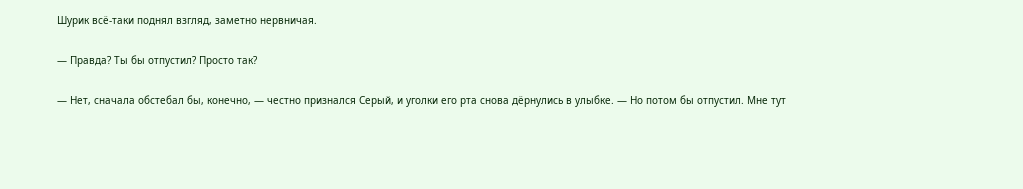Шурик всё-таки поднял взгляд, заметно нервничая.

— Правда? Ты бы отпустил? Просто так?

— Нет, сначала обстебал бы, конечно, — честно признался Серый, и уголки его рта снова дёрнулись в улыбке. — Но потом бы отпустил. Мне тут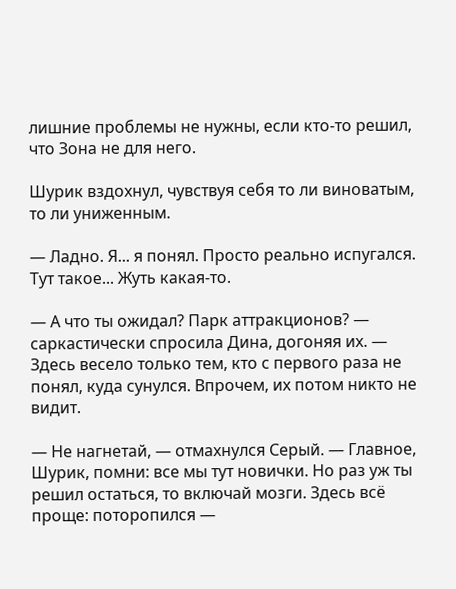лишние проблемы не нужны, если кто-то решил, что Зона не для него.

Шурик вздохнул, чувствуя себя то ли виноватым, то ли униженным.

— Ладно. Я... я понял. Просто реально испугался. Тут такое... Жуть какая-то.

— А что ты ожидал? Парк аттракционов? — саркастически спросила Дина, догоняя их. — Здесь весело только тем, кто с первого раза не понял, куда сунулся. Впрочем, их потом никто не видит.

— Не нагнетай, — отмахнулся Серый. — Главное, Шурик, помни: все мы тут новички. Но раз уж ты решил остаться, то включай мозги. Здесь всё проще: поторопился —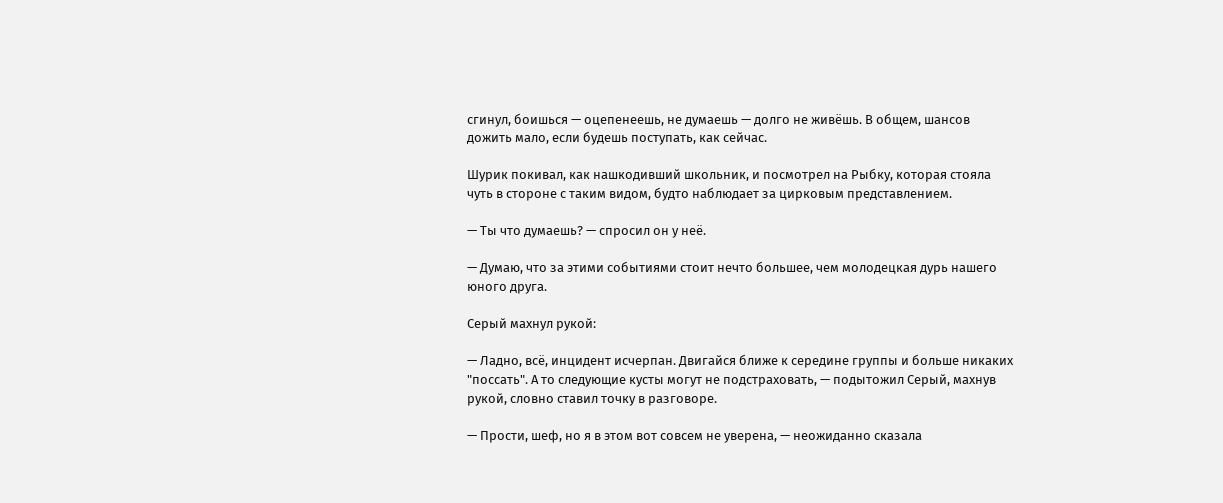сгинул, боишься — оцепенеешь, не думаешь — долго не живёшь. В общем, шансов дожить мало, если будешь поступать, как сейчас.

Шурик покивал, как нашкодивший школьник, и посмотрел на Рыбку, которая стояла чуть в стороне с таким видом, будто наблюдает за цирковым представлением.

— Ты что думаешь? — спросил он у неё.

— Думаю, что за этими событиями стоит нечто большее, чем молодецкая дурь нашего юного друга.

Серый махнул рукой:

— Ладно, всё, инцидент исчерпан. Двигайся ближе к середине группы и больше никаких "поссать". А то следующие кусты могут не подстраховать, — подытожил Серый, махнув рукой, словно ставил точку в разговоре.

— Прости, шеф, но я в этом вот совсем не уверена, — неожиданно сказала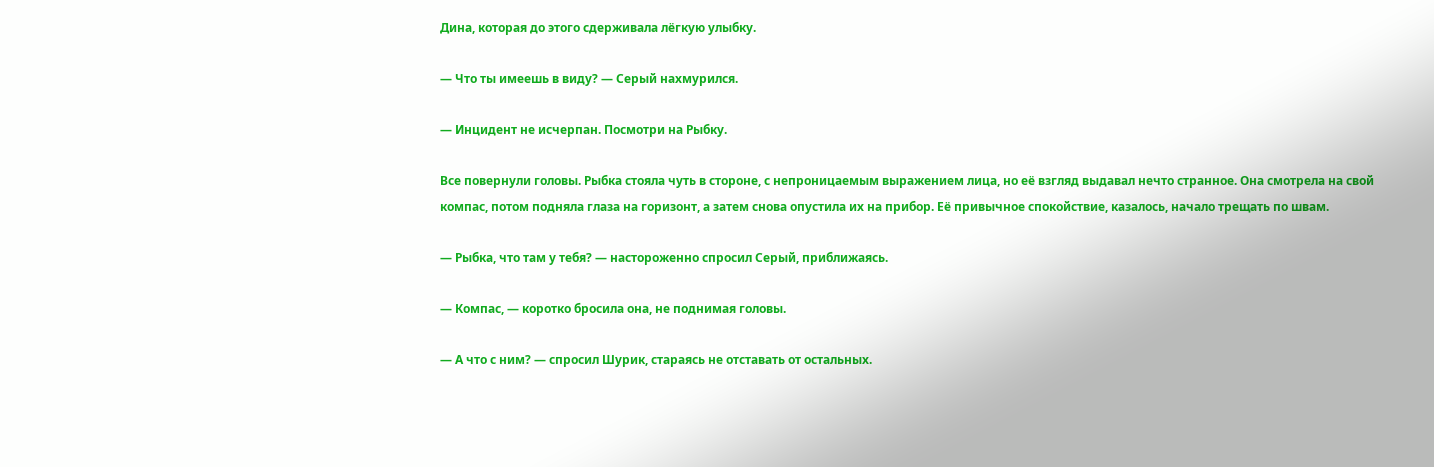Дина, которая до этого сдерживала лёгкую улыбку.

— Что ты имеешь в виду? — Серый нахмурился.

— Инцидент не исчерпан. Посмотри на Рыбку.

Все повернули головы. Рыбка стояла чуть в стороне, с непроницаемым выражением лица, но её взгляд выдавал нечто странное. Она смотрела на свой компас, потом подняла глаза на горизонт, а затем снова опустила их на прибор. Её привычное спокойствие, казалось, начало трещать по швам.

— Рыбка, что там у тебя? — настороженно спросил Серый, приближаясь.

— Компас, — коротко бросила она, не поднимая головы.

— А что с ним? — спросил Шурик, стараясь не отставать от остальных.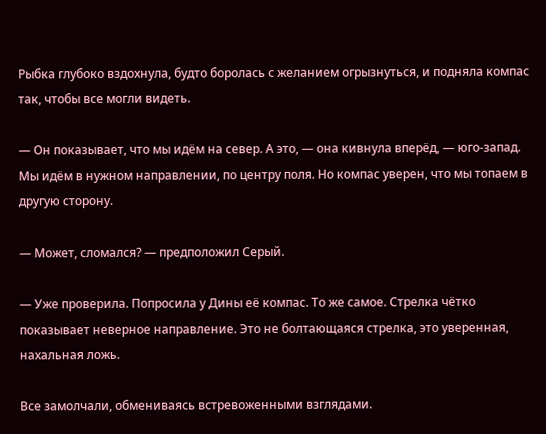Рыбка глубоко вздохнула, будто боролась с желанием огрызнуться, и подняла компас так, чтобы все могли видеть.

— Он показывает, что мы идём на север. А это, — она кивнула вперёд, — юго-запад. Мы идём в нужном направлении, по центру поля. Но компас уверен, что мы топаем в другую сторону.

— Может, сломался? — предположил Серый.

— Уже проверила. Попросила у Дины её компас. То же самое. Стрелка чётко показывает неверное направление. Это не болтающаяся стрелка, это уверенная, нахальная ложь.

Все замолчали, обмениваясь встревоженными взглядами.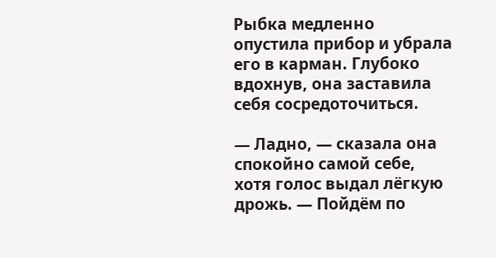Рыбка медленно опустила прибор и убрала его в карман. Глубоко вдохнув, она заставила себя сосредоточиться.

— Ладно, — сказала она спокойно самой себе, хотя голос выдал лёгкую дрожь. — Пойдём по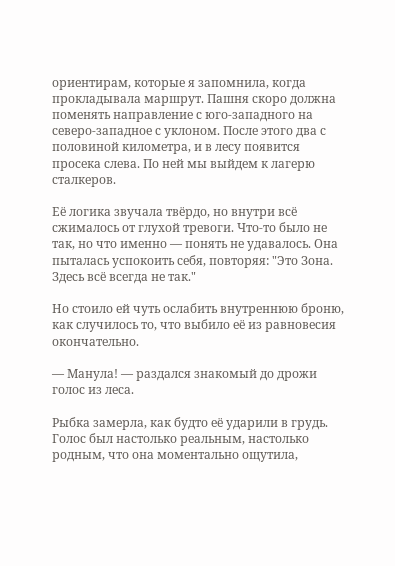ориентирам, которые я запомнила, когда прокладывала маршрут. Пашня скоро должна поменять направление с юго-западного на северо-западное с уклоном. После этого два с половиной километра, и в лесу появится просека слева. По ней мы выйдем к лагерю сталкеров.

Её логика звучала твёрдо, но внутри всё сжималось от глухой тревоги. Что-то было не так, но что именно — понять не удавалось. Она пыталась успокоить себя, повторяя: "Это Зона. Здесь всё всегда не так."

Но стоило ей чуть ослабить внутреннюю броню, как случилось то, что выбило её из равновесия окончательно.

— Манула! — раздался знакомый до дрожи голос из леса.

Рыбка замерла, как будто её ударили в грудь. Голос был настолько реальным, настолько родным, что она моментально ощутила,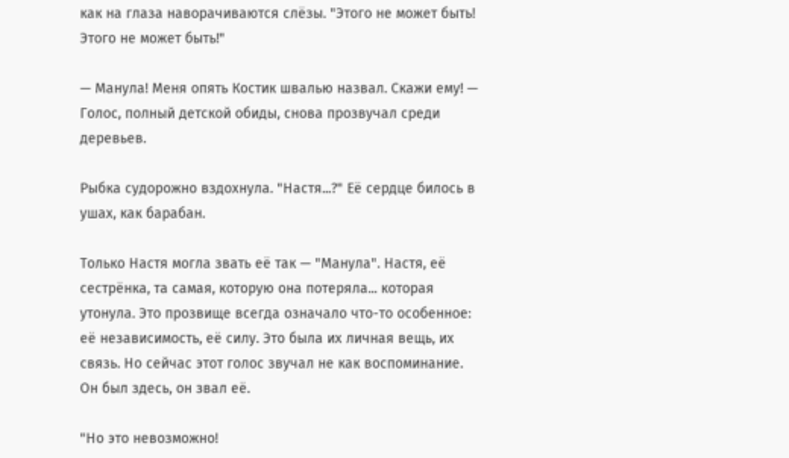как на глаза наворачиваются слёзы. "Этого не может быть! Этого не может быть!"

— Манула! Меня опять Костик швалью назвал. Скажи ему! — Голос, полный детской обиды, снова прозвучал среди деревьев.

Рыбка судорожно вздохнула. "Настя...?" Её сердце билось в ушах, как барабан.

Только Настя могла звать её так — "Манула". Настя, её сестрёнка, та самая, которую она потеряла... которая утонула. Это прозвище всегда означало что-то особенное: её независимость, её силу. Это была их личная вещь, их связь. Но сейчас этот голос звучал не как воспоминание. Он был здесь, он звал её.

"Но это невозможно!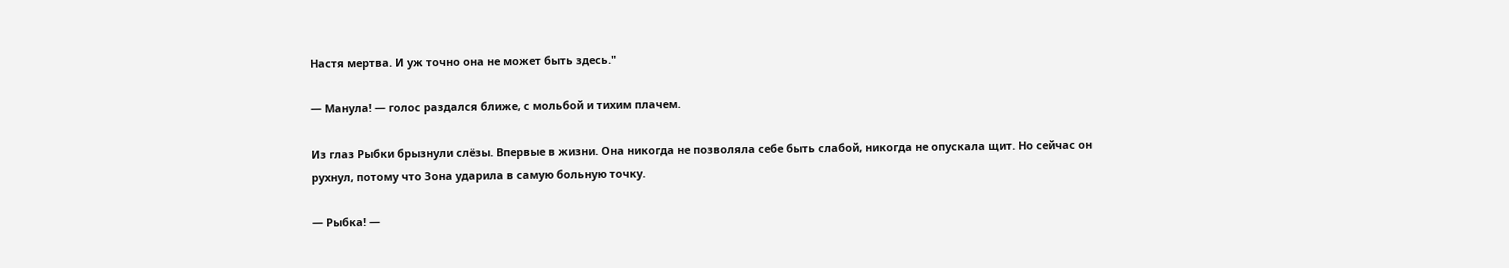Настя мертва. И уж точно она не может быть здесь."

— Манула! — голос раздался ближе, с мольбой и тихим плачем.

Из глаз Рыбки брызнули слёзы. Впервые в жизни. Она никогда не позволяла себе быть слабой, никогда не опускала щит. Но сейчас он рухнул, потому что Зона ударила в самую больную точку.

— Рыбка! —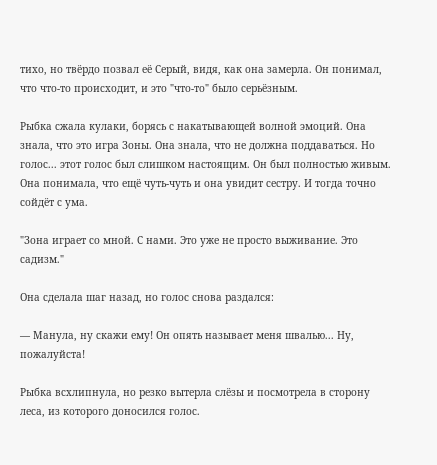тихо, но твёрдо позвал её Серый, видя, как она замерла. Он понимал, что что-то происходит, и это "что-то" было серьёзным.

Рыбка сжала кулаки, борясь с накатывающей волной эмоций. Она знала, что это игра Зоны. Она знала, что не должна поддаваться. Но голос... этот голос был слишком настоящим. Он был полностью живым. Она понимала, что ещё чуть-чуть и она увидит сестру. И тогда точно сойдёт с ума.

"Зона играет со мной. С нами. Это уже не просто выживание. Это садизм."

Она сделала шаг назад, но голос снова раздался:

— Манула, ну скажи ему! Он опять называет меня швалью... Ну, пожалуйста!

Рыбка всхлипнула, но резко вытерла слёзы и посмотрела в сторону леса, из которого доносился голос.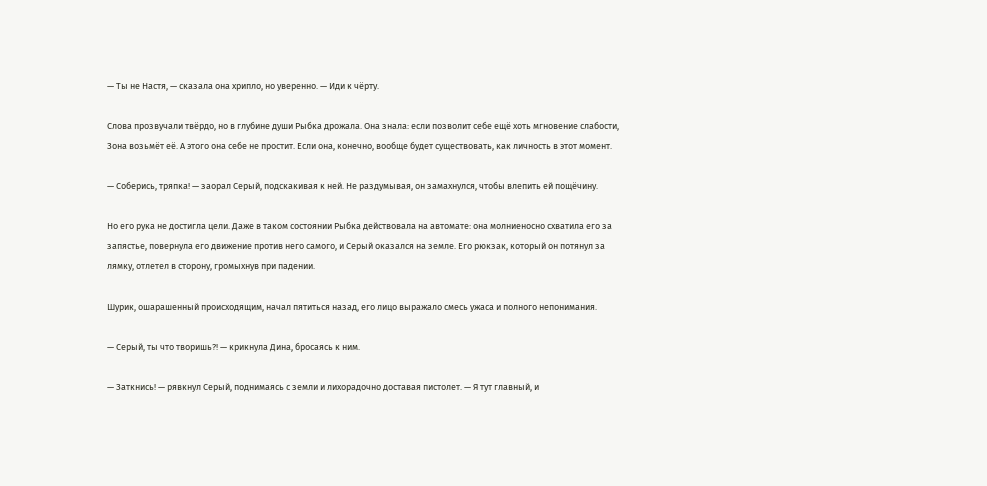— Ты не Настя, — сказала она хрипло, но уверенно. — Иди к чёрту.

Слова прозвучали твёрдо, но в глубине души Рыбка дрожала. Она знала: если позволит себе ещё хоть мгновение слабости, Зона возьмёт её. А этого она себе не простит. Если она, конечно, вообще будет существовать, как личность в этот момент.

— Соберись, тряпка! — заорал Серый, подскакивая к ней. Не раздумывая, он замахнулся, чтобы влепить ей пощёчину.

Но его рука не достигла цели. Даже в таком состоянии Рыбка действовала на автомате: она молниеносно схватила его за запястье, повернула его движение против него самого, и Серый оказался на земле. Его рюкзак, который он потянул за лямку, отлетел в сторону, громыхнув при падении.

Шурик, ошарашенный происходящим, начал пятиться назад, его лицо выражало смесь ужаса и полного непонимания.

— Серый, ты что творишь?! — крикнула Дина, бросаясь к ним.

— Заткнись! — рявкнул Серый, поднимаясь с земли и лихорадочно доставая пистолет. — Я тут главный, и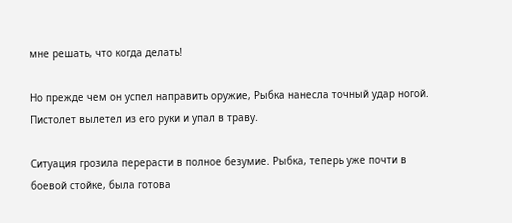мне решать, что когда делать!

Но прежде чем он успел направить оружие, Рыбка нанесла точный удар ногой. Пистолет вылетел из его руки и упал в траву.

Ситуация грозила перерасти в полное безумие. Рыбка, теперь уже почти в боевой стойке, была готова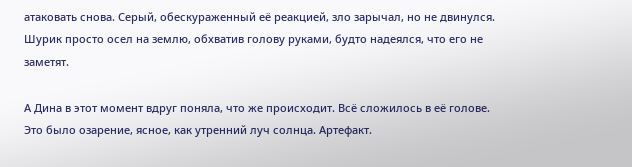атаковать снова. Серый, обескураженный её реакцией, зло зарычал, но не двинулся. Шурик просто осел на землю, обхватив голову руками, будто надеялся, что его не заметят.

А Дина в этот момент вдруг поняла, что же происходит. Всё сложилось в её голове. Это было озарение, ясное, как утренний луч солнца. Артефакт.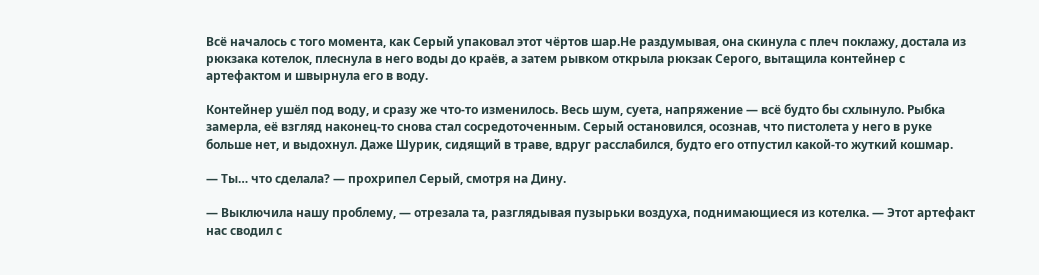Всё началось с того момента, как Серый упаковал этот чёртов шар.Не раздумывая, она скинула с плеч поклажу, достала из рюкзака котелок, плеснула в него воды до краёв, а затем рывком открыла рюкзак Серого, вытащила контейнер с артефактом и швырнула его в воду.

Контейнер ушёл под воду, и сразу же что-то изменилось. Весь шум, суета, напряжение — всё будто бы схлынуло. Рыбка замерла, её взгляд наконец-то снова стал сосредоточенным. Серый остановился, осознав, что пистолета у него в руке больше нет, и выдохнул. Даже Шурик, сидящий в траве, вдруг расслабился, будто его отпустил какой-то жуткий кошмар.

— Ты… что сделала? — прохрипел Серый, смотря на Дину.

— Выключила нашу проблему, — отрезала та, разглядывая пузырьки воздуха, поднимающиеся из котелка. — Этот артефакт нас сводил с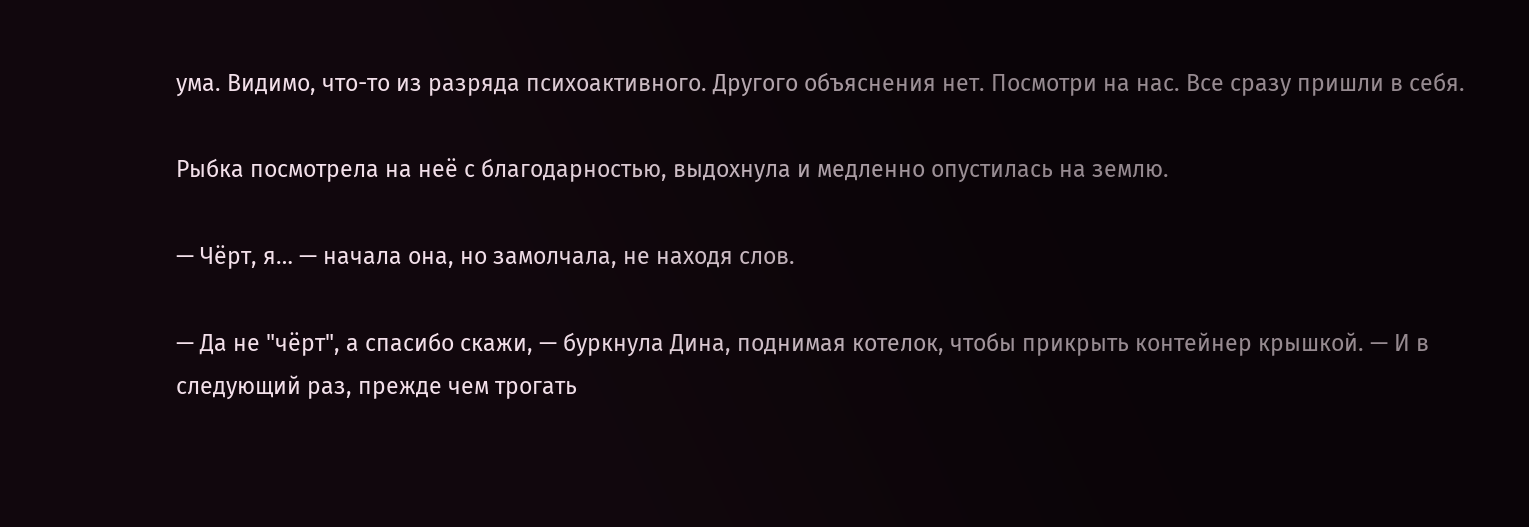ума. Видимо, что-то из разряда психоактивного. Другого объяснения нет. Посмотри на нас. Все сразу пришли в себя.

Рыбка посмотрела на неё с благодарностью, выдохнула и медленно опустилась на землю.

— Чёрт, я… — начала она, но замолчала, не находя слов.

— Да не "чёрт", а спасибо скажи, — буркнула Дина, поднимая котелок, чтобы прикрыть контейнер крышкой. — И в следующий раз, прежде чем трогать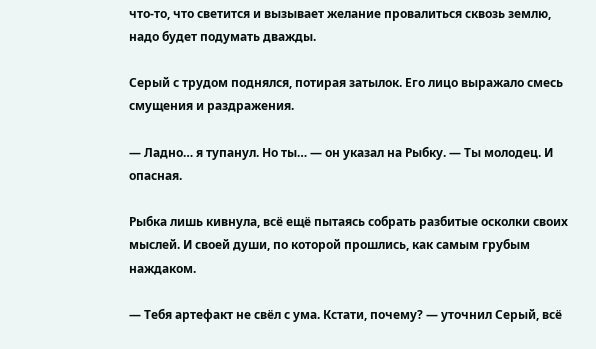что-то, что светится и вызывает желание провалиться сквозь землю, надо будет подумать дважды.

Серый с трудом поднялся, потирая затылок. Его лицо выражало смесь смущения и раздражения.

— Ладно… я тупанул. Но ты… — он указал на Рыбку. — Ты молодец. И опасная.

Рыбка лишь кивнула, всё ещё пытаясь собрать разбитые осколки своих мыслей. И своей души, по которой прошлись, как самым грубым наждаком.

— Тебя артефакт не свёл с ума. Кстати, почему? — уточнил Серый, всё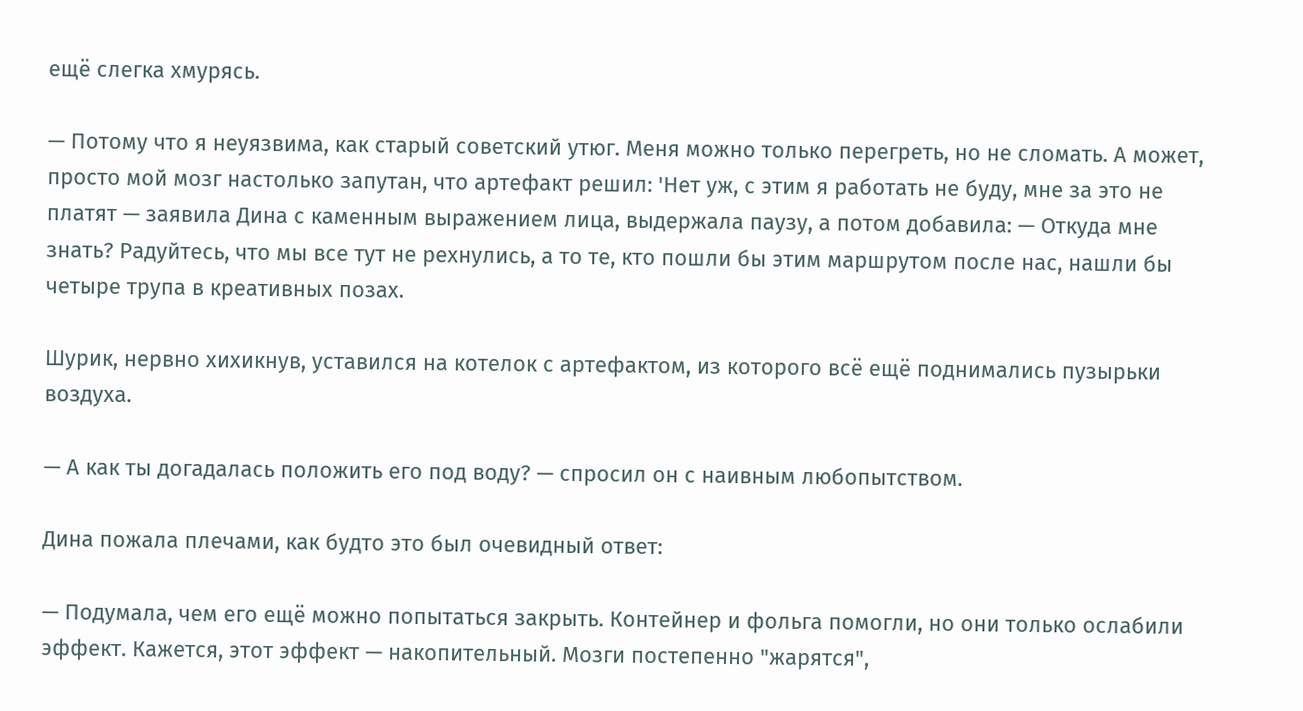ещё слегка хмурясь.

— Потому что я неуязвима, как старый советский утюг. Меня можно только перегреть, но не сломать. А может, просто мой мозг настолько запутан, что артефакт решил: 'Нет уж, с этим я работать не буду, мне за это не платят — заявила Дина с каменным выражением лица, выдержала паузу, а потом добавила: — Откуда мне знать? Радуйтесь, что мы все тут не рехнулись, а то те, кто пошли бы этим маршрутом после нас, нашли бы четыре трупа в креативных позах.

Шурик, нервно хихикнув, уставился на котелок с артефактом, из которого всё ещё поднимались пузырьки воздуха.

— А как ты догадалась положить его под воду? — спросил он с наивным любопытством.

Дина пожала плечами, как будто это был очевидный ответ:

— Подумала, чем его ещё можно попытаться закрыть. Контейнер и фольга помогли, но они только ослабили эффект. Кажется, этот эффект — накопительный. Мозги постепенно "жарятся",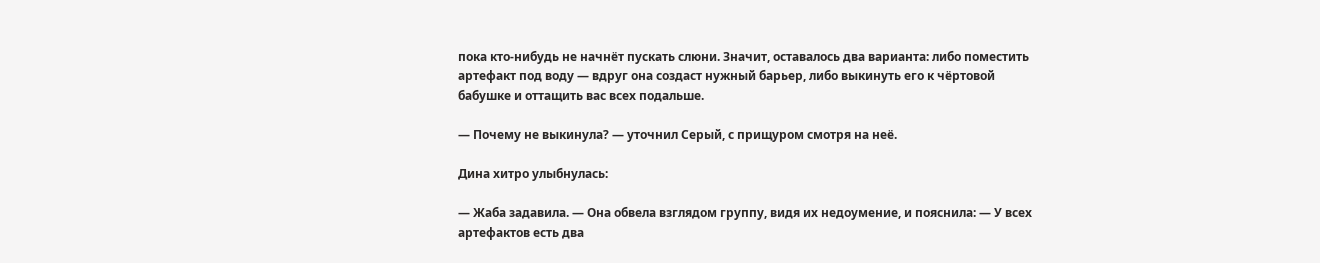пока кто-нибудь не начнёт пускать слюни. Значит, оставалось два варианта: либо поместить артефакт под воду — вдруг она создаст нужный барьер, либо выкинуть его к чёртовой бабушке и оттащить вас всех подальше.

— Почему не выкинула? — уточнил Серый, с прищуром смотря на неё.

Дина хитро улыбнулась:

— Жаба задавила. — Она обвела взглядом группу, видя их недоумение, и пояснила: — У всех артефактов есть два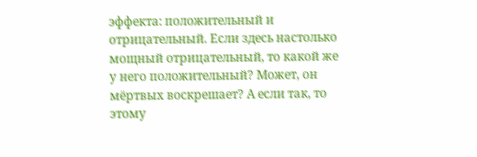эффекта: положительный и отрицательный. Если здесь настолько мощный отрицательный, то какой же у него положительный? Может, он мёртвых воскрешает? А если так, то этому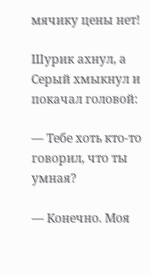мячику цены нет!

Шурик ахнул, а Серый хмыкнул и покачал головой:

— Тебе хоть кто-то говорил, что ты умная?

— Конечно. Моя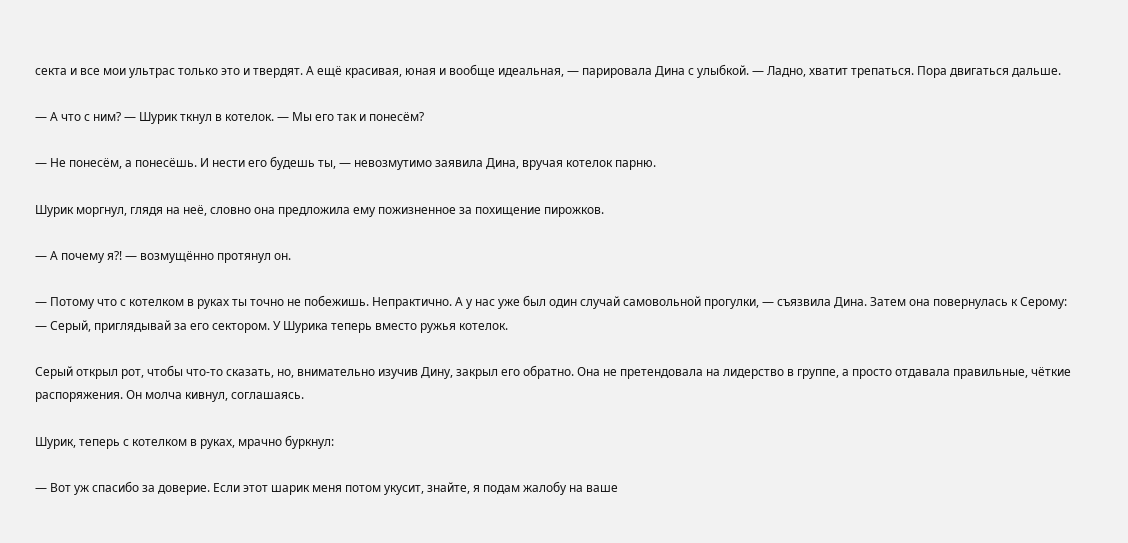секта и все мои ультрас только это и твердят. А ещё красивая, юная и вообще идеальная, — парировала Дина с улыбкой. — Ладно, хватит трепаться. Пора двигаться дальше.

— А что с ним? — Шурик ткнул в котелок. — Мы его так и понесём?

— Не понесём, а понесёшь. И нести его будешь ты, — невозмутимо заявила Дина, вручая котелок парню.

Шурик моргнул, глядя на неё, словно она предложила ему пожизненное за похищение пирожков.

— А почему я?! — возмущённо протянул он.

— Потому что с котелком в руках ты точно не побежишь. Непрактично. А у нас уже был один случай самовольной прогулки, — съязвила Дина. Затем она повернулась к Серому: — Серый, приглядывай за его сектором. У Шурика теперь вместо ружья котелок.

Серый открыл рот, чтобы что-то сказать, но, внимательно изучив Дину, закрыл его обратно. Она не претендовала на лидерство в группе, а просто отдавала правильные, чёткие распоряжения. Он молча кивнул, соглашаясь.

Шурик, теперь с котелком в руках, мрачно буркнул:

— Вот уж спасибо за доверие. Если этот шарик меня потом укусит, знайте, я подам жалобу на ваше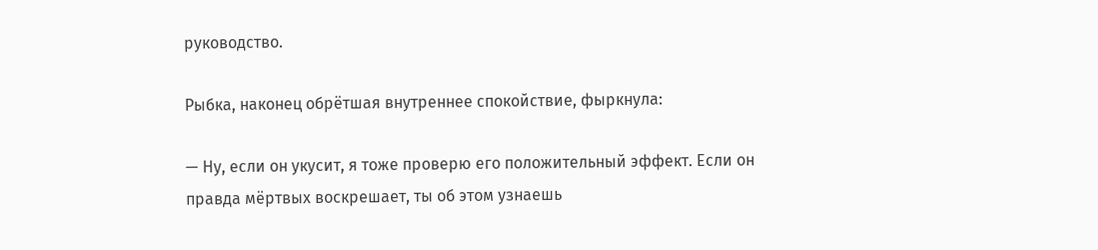руководство.

Рыбка, наконец обрётшая внутреннее спокойствие, фыркнула:

— Ну, если он укусит, я тоже проверю его положительный эффект. Если он правда мёртвых воскрешает, ты об этом узнаешь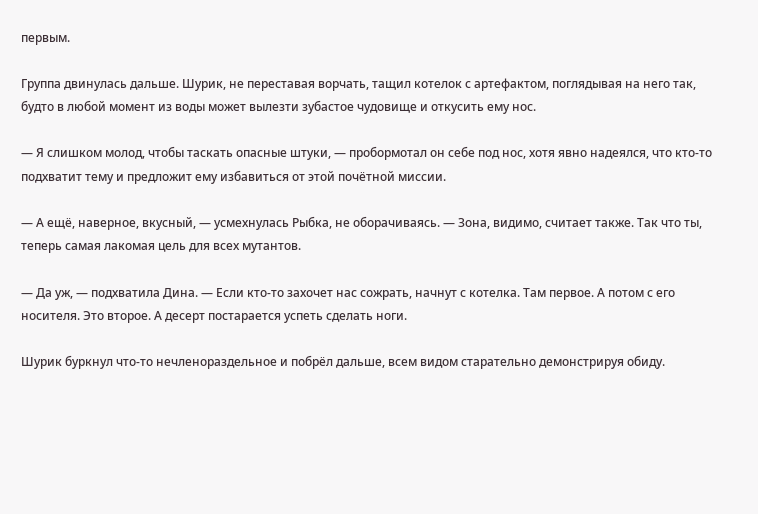первым.

Группа двинулась дальше. Шурик, не переставая ворчать, тащил котелок с артефактом, поглядывая на него так, будто в любой момент из воды может вылезти зубастое чудовище и откусить ему нос.

— Я слишком молод, чтобы таскать опасные штуки, — пробормотал он себе под нос, хотя явно надеялся, что кто-то подхватит тему и предложит ему избавиться от этой почётной миссии.

— А ещё, наверное, вкусный, — усмехнулась Рыбка, не оборачиваясь. — Зона, видимо, считает также. Так что ты, теперь самая лакомая цель для всех мутантов.

— Да уж, — подхватила Дина. — Если кто-то захочет нас сожрать, начнут с котелка. Там первое. А потом с его носителя. Это второе. А десерт постарается успеть сделать ноги.

Шурик буркнул что-то нечленораздельное и побрёл дальше, всем видом старательно демонстрируя обиду.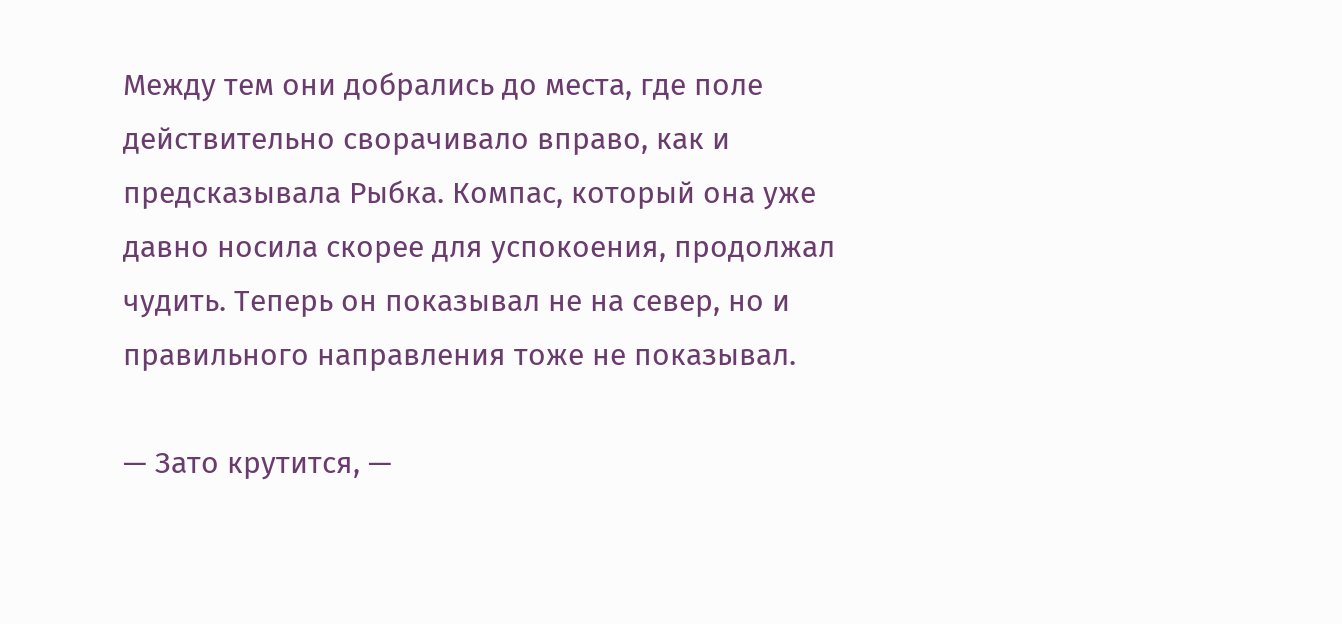Между тем они добрались до места, где поле действительно сворачивало вправо, как и предсказывала Рыбка. Компас, который она уже давно носила скорее для успокоения, продолжал чудить. Теперь он показывал не на север, но и правильного направления тоже не показывал.

— Зато крутится, —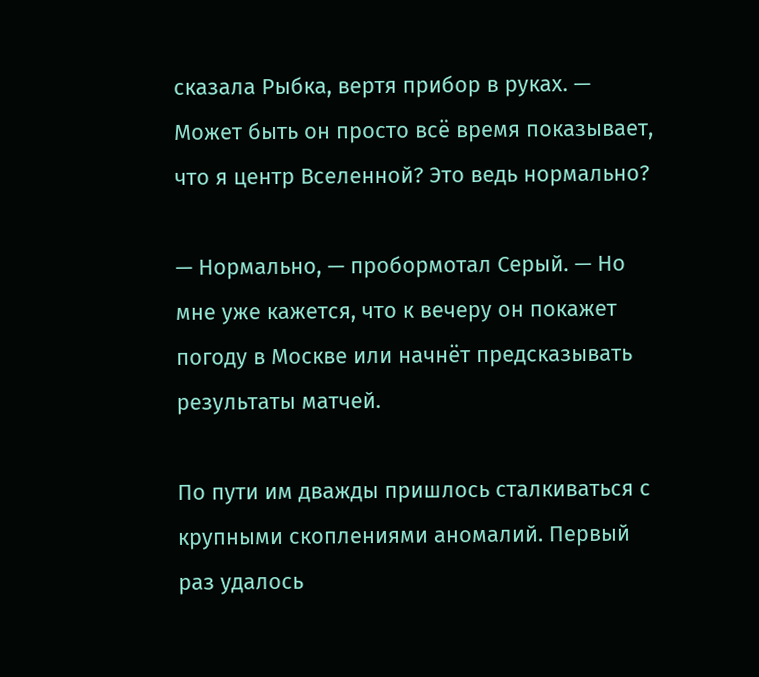сказала Рыбка, вертя прибор в руках. — Может быть он просто всё время показывает, что я центр Вселенной? Это ведь нормально?

— Нормально, — пробормотал Серый. — Но мне уже кажется, что к вечеру он покажет погоду в Москве или начнёт предсказывать результаты матчей.

По пути им дважды пришлось сталкиваться с крупными скоплениями аномалий. Первый раз удалось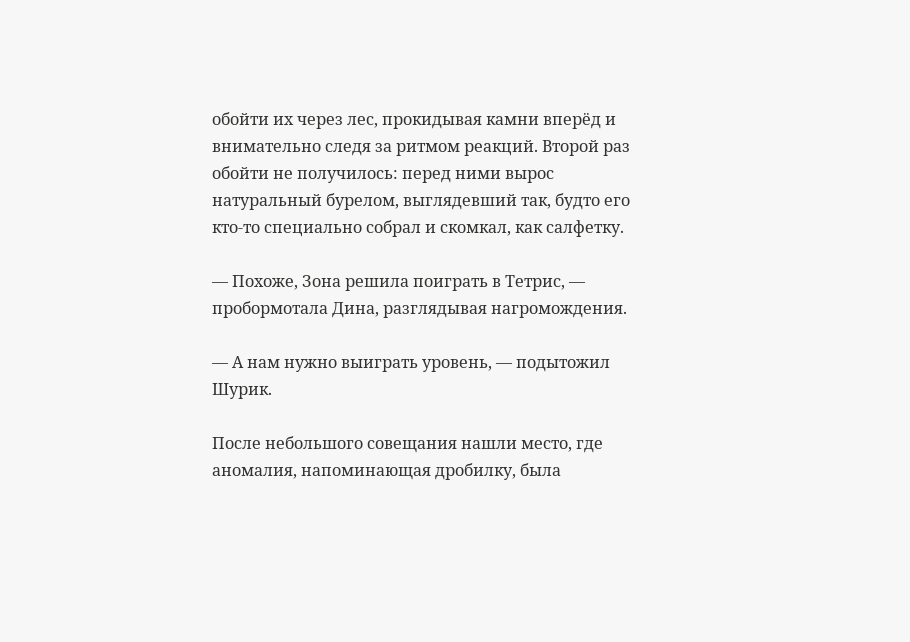обойти их через лес, прокидывая камни вперёд и внимательно следя за ритмом реакций. Второй раз обойти не получилось: перед ними вырос натуральный бурелом, выглядевший так, будто его кто-то специально собрал и скомкал, как салфетку.

— Похоже, Зона решила поиграть в Тетрис, — пробормотала Дина, разглядывая нагромождения.

— А нам нужно выиграть уровень, — подытожил Шурик.

После небольшого совещания нашли место, где аномалия, напоминающая дробилку, была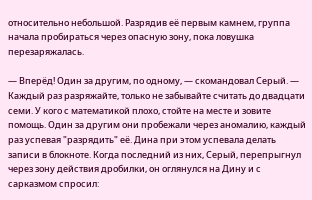относительно небольшой. Разрядив её первым камнем, группа начала пробираться через опасную зону, пока ловушка перезаряжалась.

— Вперёд! Один за другим, по одному, — скомандовал Серый. — Каждый раз разряжайте, только не забывайте считать до двадцати семи. У кого с математикой плохо, стойте на месте и зовите помощь. Один за другим они пробежали через аномалию, каждый раз успевая "разрядить" её. Дина при этом успевала делать записи в блокноте. Когда последний из них, Серый, перепрыгнул через зону действия дробилки, он оглянулся на Дину и с сарказмом спросил: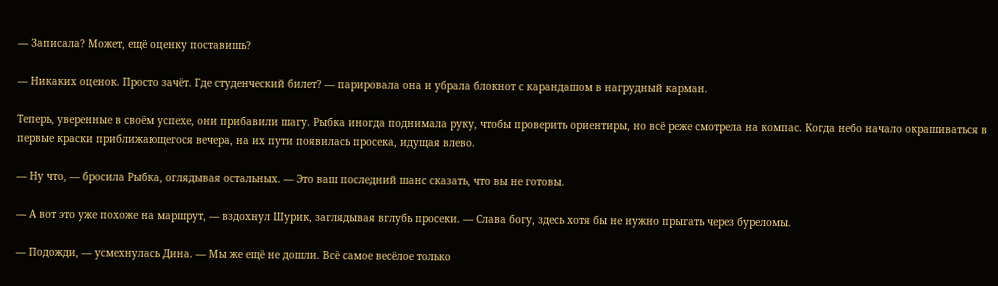— Записала? Может, ещё оценку поставишь?

— Никаких оценок. Просто зачёт. Где студенческий билет? — парировала она и убрала блокнот с карандашом в нагрудный карман.

Теперь, уверенные в своём успехе, они прибавили шагу. Рыбка иногда поднимала руку, чтобы проверить ориентиры, но всё реже смотрела на компас. Когда небо начало окрашиваться в первые краски приближающегося вечера, на их пути появилась просека, идущая влево.

— Ну что, — бросила Рыбка, оглядывая остальных. — Это ваш последний шанс сказать, что вы не готовы.

— А вот это уже похоже на маршрут, — вздохнул Шурик, заглядывая вглубь просеки. — Слава богу, здесь хотя бы не нужно прыгать через буреломы.

— Подожди, — усмехнулась Дина. — Мы же ещё не дошли. Всё самое весёлое только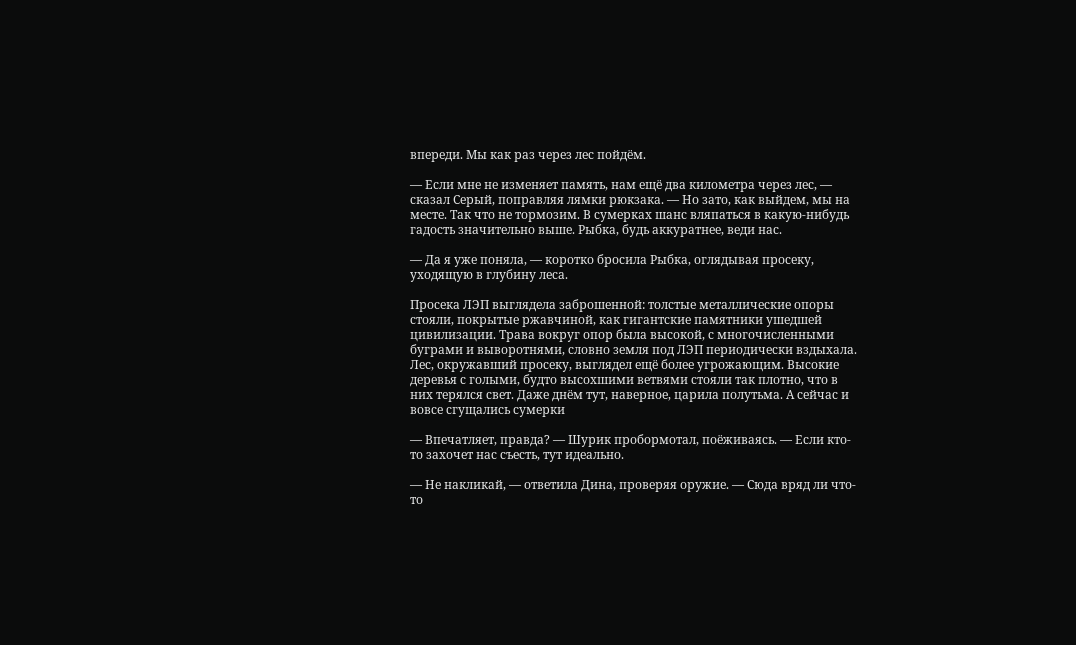впереди. Мы как раз через лес пойдём.

— Если мне не изменяет память, нам ещё два километра через лес, — сказал Серый, поправляя лямки рюкзака. — Но зато, как выйдем, мы на месте. Так что не тормозим. В сумерках шанс вляпаться в какую-нибудь гадость значительно выше. Рыбка, будь аккуратнее, веди нас.

— Да я уже поняла, — коротко бросила Рыбка, оглядывая просеку, уходящую в глубину леса.

Просека ЛЭП выглядела заброшенной: толстые металлические опоры стояли, покрытые ржавчиной, как гигантские памятники ушедшей цивилизации. Трава вокруг опор была высокой, с многочисленными буграми и выворотнями, словно земля под ЛЭП периодически вздыхала. Лес, окружавший просеку, выглядел ещё более угрожающим. Высокие деревья с голыми, будто высохшими ветвями стояли так плотно, что в них терялся свет. Даже днём тут, наверное, царила полутьма. А сейчас и вовсе сгущались сумерки

— Впечатляет, правда? — Шурик пробормотал, поёживаясь. — Если кто-то захочет нас съесть, тут идеально.

— Не накликай, — ответила Дина, проверяя оружие. — Сюда вряд ли что-то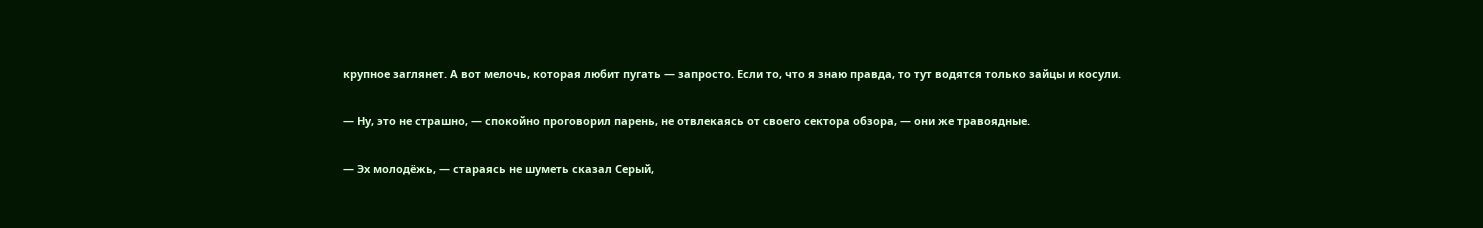крупное заглянет. А вот мелочь, которая любит пугать — запросто. Если то, что я знаю правда, то тут водятся только зайцы и косули.

— Ну, это не страшно, — спокойно проговорил парень, не отвлекаясь от своего сектора обзора, — они же травоядные.

— Эх молодёжь, — стараясь не шуметь сказал Серый,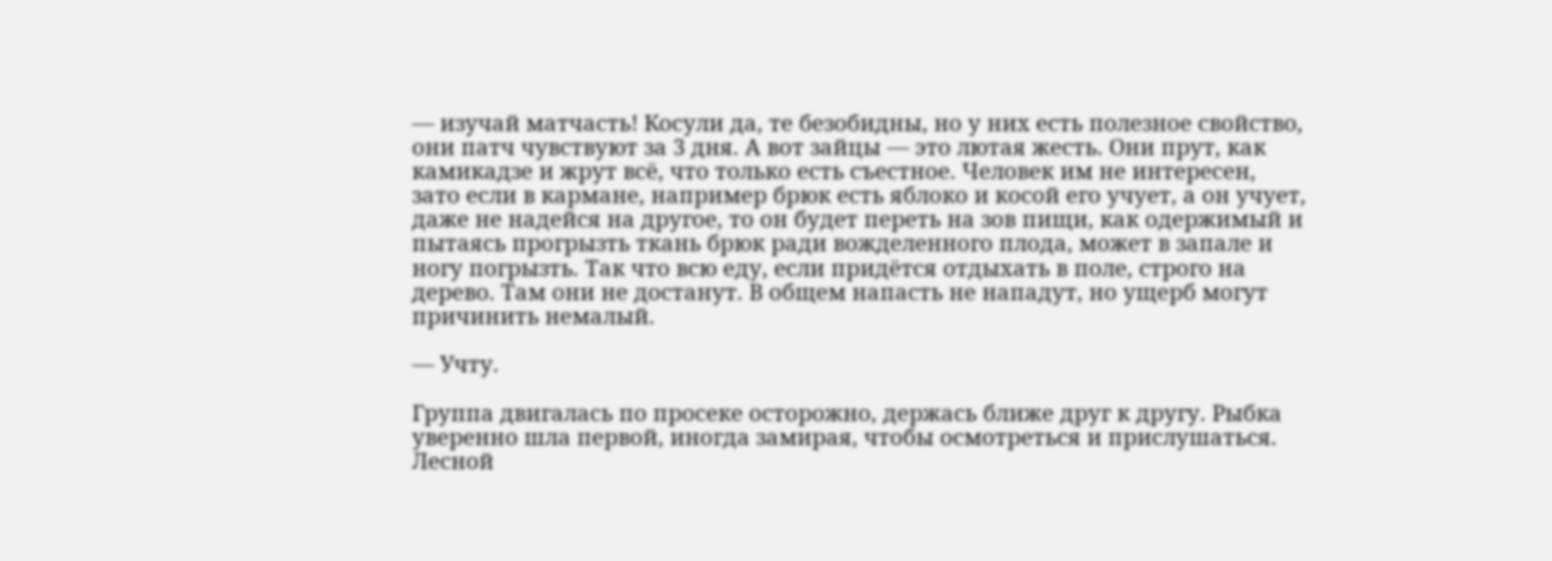— изучай матчасть! Косули да, те безобидны, но у них есть полезное свойство, они патч чувствуют за 3 дня. А вот зайцы — это лютая жесть. Они прут, как камикадзе и жрут всё, что только есть съестное. Человек им не интересен, зато если в кармане, например брюк есть яблоко и косой его учует, а он учует, даже не надейся на другое, то он будет переть на зов пищи, как одержимый и пытаясь прогрызть ткань брюк ради вожделенного плода, может в запале и ногу погрызть. Так что всю еду, если придётся отдыхать в поле, строго на дерево. Там они не достанут. В общем напасть не нападут, но ущерб могут причинить немалый.

— Учту.

Группа двигалась по просеке осторожно, держась ближе друг к другу. Рыбка уверенно шла первой, иногда замирая, чтобы осмотреться и прислушаться. Лесной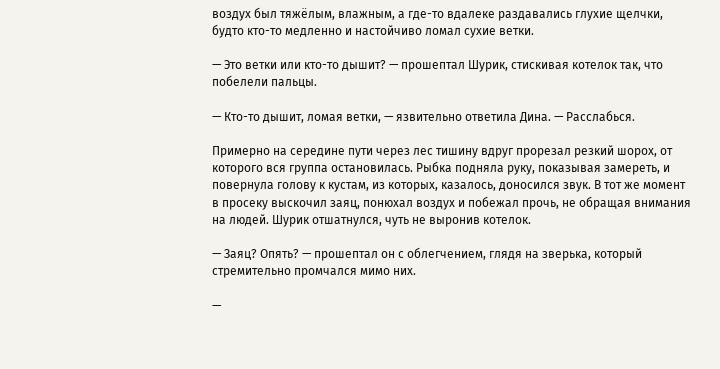воздух был тяжёлым, влажным, а где-то вдалеке раздавались глухие щелчки, будто кто-то медленно и настойчиво ломал сухие ветки.

— Это ветки или кто-то дышит? — прошептал Шурик, стискивая котелок так, что побелели пальцы.

— Кто-то дышит, ломая ветки, — язвительно ответила Дина. — Расслабься.

Примерно на середине пути через лес тишину вдруг прорезал резкий шорох, от которого вся группа остановилась. Рыбка подняла руку, показывая замереть, и повернула голову к кустам, из которых, казалось, доносился звук. В тот же момент в просеку выскочил заяц, понюхал воздух и побежал прочь, не обращая внимания на людей. Шурик отшатнулся, чуть не выронив котелок.

— Заяц? Опять? — прошептал он с облегчением, глядя на зверька, который стремительно промчался мимо них.

—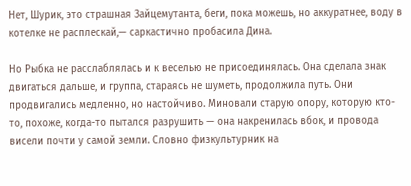Нет, Шурик, это страшная Зайцемутанта, беги, пока можешь, но аккуратнее, воду в котелке не расплескай,— саркастично пробасила Дина.

Но Рыбка не расслаблялась и к веселью не присоединялась. Она сделала знак двигаться дальше, и группа, стараясь не шуметь, продолжила путь. Они продвигались медленно, но настойчиво. Миновали старую опору, которую кто-то, похоже, когда-то пытался разрушить — она накренилась вбок, и провода висели почти у самой земли. Словно физкультурник на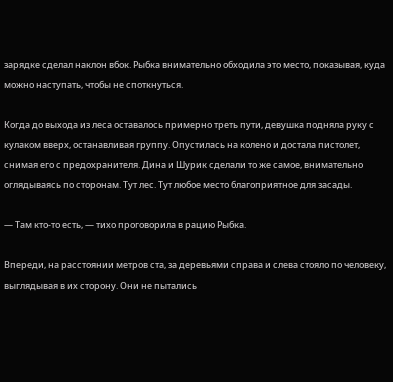зарядке сделал наклон вбок. Рыбка внимательно обходила это место, показывая, куда можно наступать, чтобы не споткнуться.

Когда до выхода из леса оставалось примерно треть пути, девушка подняла руку с кулаком вверх, останавливая группу. Опустилась на колено и достала пистолет, снимая его с предохранителя. Дина и Шурик сделали то же самое, внимательно оглядываясь по сторонам. Тут лес. Тут любое место благоприятное для засады.

— Там кто-то есть, — тихо проговорила в рацию Рыбка.

Впереди, на расстоянии метров ста, за деревьями справа и слева стояло по человеку, выглядывая в их сторону. Они не пытались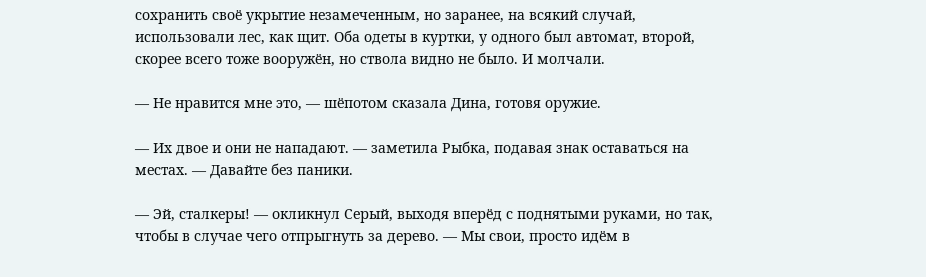сохранить своё укрытие незамеченным, но заранее, на всякий случай, использовали лес, как щит. Оба одеты в куртки, у одного был автомат, второй, скорее всего тоже вооружён, но ствола видно не было. И молчали.

— Не нравится мне это, — шёпотом сказала Дина, готовя оружие.

— Их двое и они не нападают. — заметила Рыбка, подавая знак оставаться на местах. — Давайте без паники.

— Эй, сталкеры! — окликнул Серый, выходя вперёд с поднятыми руками, но так, чтобы в случае чего отпрыгнуть за дерево. — Мы свои, просто идём в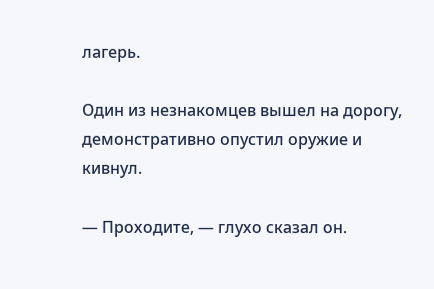лагерь.

Один из незнакомцев вышел на дорогу, демонстративно опустил оружие и кивнул.

— Проходите, — глухо сказал он.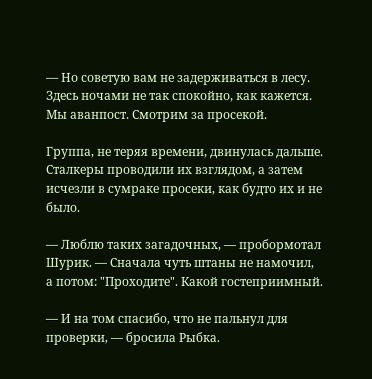— Но советую вам не задерживаться в лесу. Здесь ночами не так спокойно, как кажется. Мы аванпост. Смотрим за просекой.

Группа, не теряя времени, двинулась дальше. Сталкеры проводили их взглядом, а затем исчезли в сумраке просеки, как будто их и не было.

— Люблю таких загадочных, — пробормотал Шурик. — Сначала чуть штаны не намочил, а потом: "Проходите". Какой гостеприимный.

— И на том спасибо, что не пальнул для проверки, — бросила Рыбка.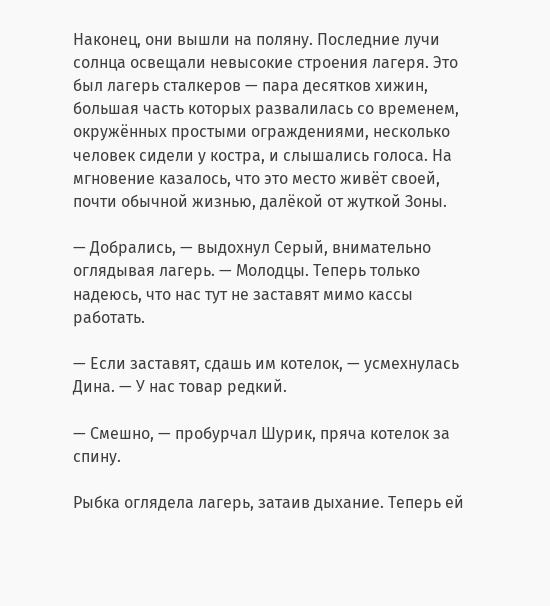Наконец, они вышли на поляну. Последние лучи солнца освещали невысокие строения лагеря. Это был лагерь сталкеров — пара десятков хижин, большая часть которых развалилась со временем, окружённых простыми ограждениями, несколько человек сидели у костра, и слышались голоса. На мгновение казалось, что это место живёт своей, почти обычной жизнью, далёкой от жуткой Зоны.

— Добрались, — выдохнул Серый, внимательно оглядывая лагерь. — Молодцы. Теперь только надеюсь, что нас тут не заставят мимо кассы работать.

— Если заставят, сдашь им котелок, — усмехнулась Дина. — У нас товар редкий.

— Смешно, — пробурчал Шурик, пряча котелок за спину.

Рыбка оглядела лагерь, затаив дыхание. Теперь ей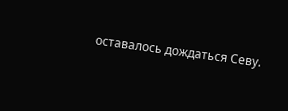оставалось дождаться Севу.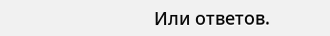Или ответов.